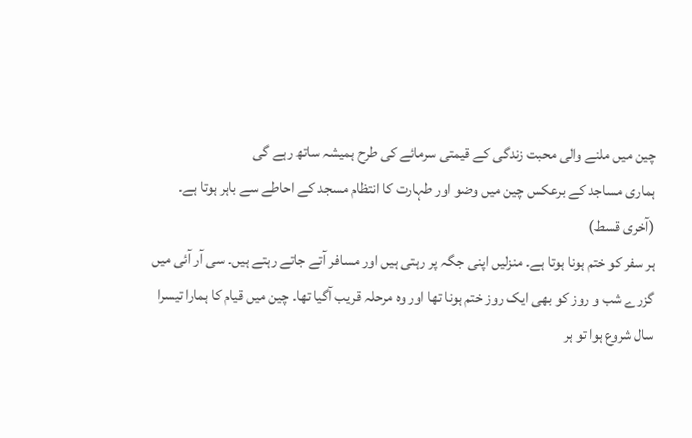چین میں ملنے والی محبت زندگی کے قیمتی سرمائے کی طرح ہمیشہ ساتھ رہے گی
ہماری مساجد کے برعکس چین میں وضو اور طہارت کا انتظام مسجد کے احاطے سے باہر ہوتا ہے۔
(آخری قسط)
ہر سفر کو ختم ہونا ہوتا ہے۔ منزلیں اپنی جگہ پر رہتی ہیں اور مسافر آتے جاتے رہتے ہیں۔ سی آر آئی میں گزرے شب و روز کو بھی ایک روز ختم ہونا تھا اور وہ مرحلہ قریب آگیا تھا۔ چین میں قیام کا ہمارا تیسرا سال شروع ہوا تو ہر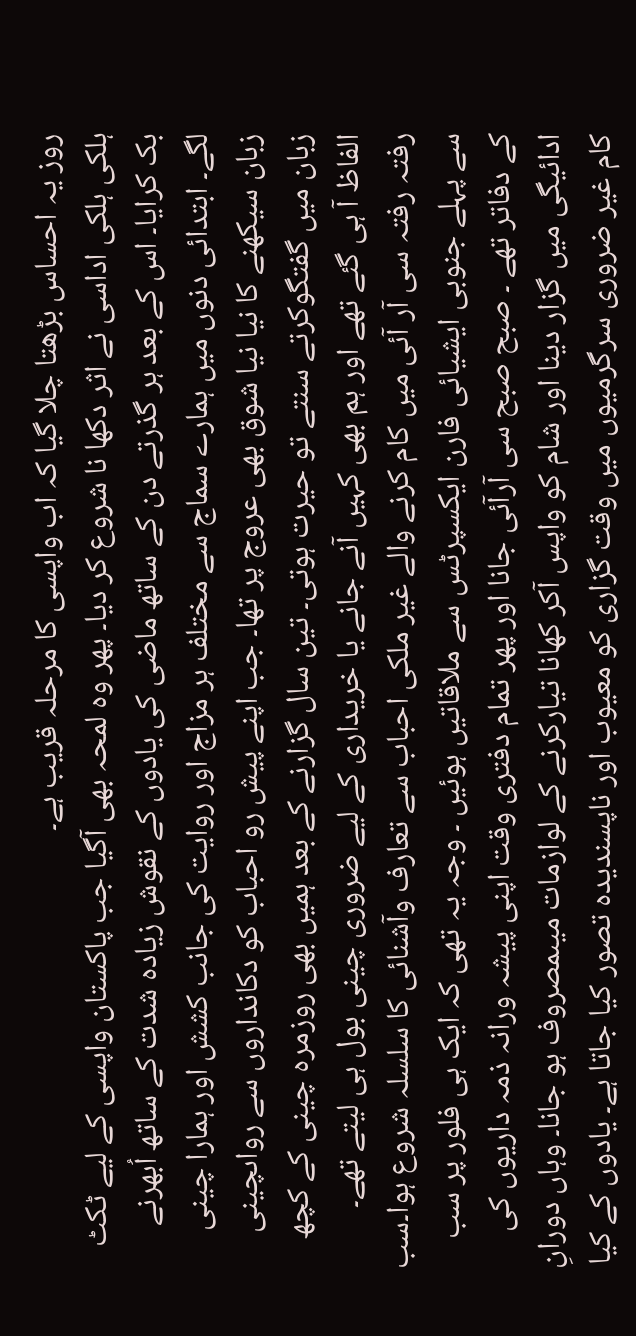روز یہ احساس بڑھتا چلا گیا کہ اب واپسی کا مرحلہ قریب ہے۔
ہلکی ہلکی اداسی نے اثر دکھا نا شروع کر دیا۔ پھر وہ لمحہ بھی آگیا جب پاکستان واپسی کے لیے ٹکٹ بک کرایا۔ اس کے بعد ہر گذرتے دن کے ساتھ ماضی کی یادوں کے نقوش زیادہ شدت کے ساتھ اُبھرنے لگے۔ ابتدائی دنوں میں ہمارے سماج سے مختلف ہر مزاج اور روایت کی جانب کشش اور ہمارا چینی زبان سیکھنے کا نیا نیا شوق بھی عروج پر تھا۔ جب اپنے پیش رو احباب کو دکانداروں سے رواںچینی زبان میں گفتگوکرتے سنتے تو حیرت ہوتی۔ تین سال گزارنے کے بعد ہمیں بھی روزمرہ چینی کے کچھ الفاظ آ ہی گئے تھے اور ہم بھی کہیں آنے جانے یا خریداری کے لیے ضروری چینی بول ہی لیتے تھے۔
رفتہ رفتہ سی آر آئی میں کام کرنے والے غیر ملکی احباب سے تعارف وآشنائی کا سلسلہ شروع ہوا۔سب سے پہلے جنوبی ایشیائی فارن ایکسپرٹس سے ملاقاتیں ہوئیں ۔ وجہ یہ تھی کہ ایک ہی فلور پر سب کے دفاتر تھے ۔ صبح صبح سی آرآئی جانا اور پھر تمام دفتری وقت اپنی پیشہ ورانہ ذمہ داریوں کی ادائیگی میں گزار دینا اور شام کو واپس آکر کھانا تیارکرنے کے لوازمات میںمصروف ہو جانا۔ وہاں دورانِ کام غیر ضروری سرگرمیوں میں وقت گزاری کو معیوب اور ناپسندیدہ تصور کیا جاتا ہے۔ یادوں کے کیا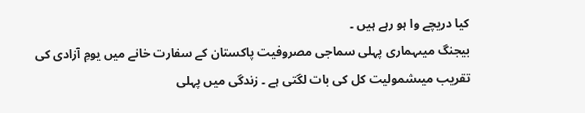کیا دریچے وا ہو رہے ہیں ۔
بیجنگ میںہماری پہلی سماجی مصروفیت پاکستان کے سفارت خانے میں یومِ آزادی کی تقریب میںشمولیت کل کی بات لگتی ہے ۔ زندگی میں پہلی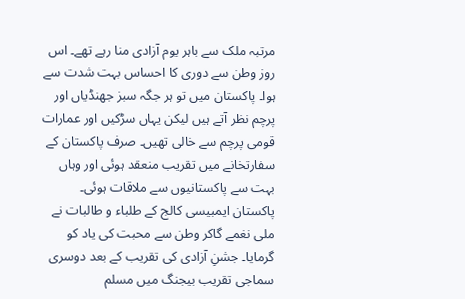مرتبہ ملک سے باہر یوم آزادی منا رہے تھے۔ اس روز وطن سے دوری کا احساس بہت شدت سے ہوا۔ پاکستان میں تو ہر جگہ سبز جھنڈیاں اور پرچم نظر آتے ہیں لیکن یہاں سڑکیں اور عمارات قومی پرچم سے خالی تھیں۔ صرف پاکستان کے سفارتخانے میں تقریب منعقد ہوئی اور وہاں بہت سے پاکستانیوں سے ملاقات ہوئی۔ پاکستان ایمبیسی کالج کے طلباء و طالبات نے ملی نغمے گاکر وطن سے محبت کی یاد کو گرمایا۔ جشنِ آزادی کی تقریب کے بعد دوسری سماجی تقریب بیجنگ میں مسلم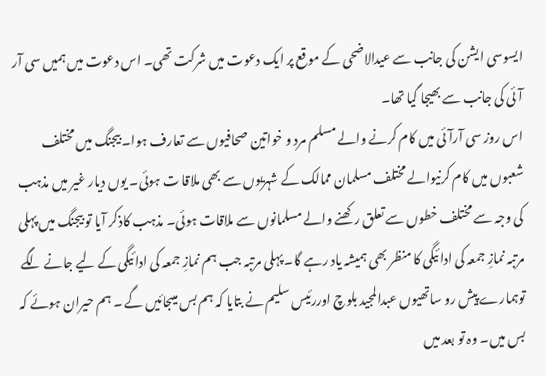ایسوسی ایشن کی جانب سے عیدالاضحی کے موقع پر ایک دعوت میں شرکت تھی۔ اس دعوت میں ہمیں سی آر آئی کی جانب سے بھیجا گیا تھا۔
اس روز سی آرآئی میں کام کرنے والے مسلم مرد و خواتین صحافیوں سے تعارف ہوا۔ بیجنگ میں مختلف شعبوں میں کام کرنیوالے مختلف مسلمان ممالک کے شہریوں سے بھی ملاقا ت ہوئی۔ یوں دیار غیر میں مذہب کی وجہ سے مختلف خطوں سے تعلق رکھنے والے مسلمانوں سے ملاقات ہوئی۔ مذہب کاذکر آیا تو بیجنگ میں پہلی مرتبہ نمازِ جمعہ کی ادائیگی کا منظر بھی ہمیشہ یاد رہے گا۔ پہلی مرتبہ جب ہم نمازِ جمعہ کی ادائیگی کے لیے جانے لگے توہمارے پیش رو ساتھیوں عبدالمجید بلوچ اوررئیس سلیم نے بتایا کہ ہم بس میںجائیں گے ۔ ہم حیران ہوئے کہ بس میں۔ وہ تو بعد میں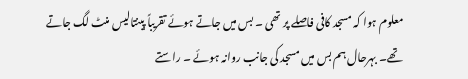معلوم ہوا کہ مسجد کافی فاصلے پر تھی ۔ بس میں جاتے ہوئے تقریباً پینتالیس منٹ لگ جاتے تھے۔ بہرحال ہم بس میں مسجد کی جانب روانہ ہوئے ۔ راستے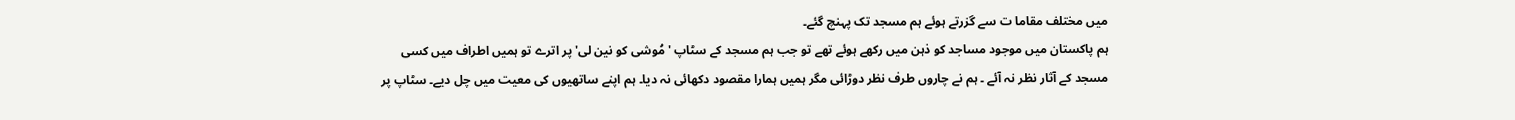میں مختلف مقاما ت سے گزرتے ہوئے ہم مسجد تک پہنچ گئے۔
ہم پاکستان میں موجود مساجد کو ذہن میں رکھے ہوئے تھے تو جب ہم مسجد کے سٹاپ 'مُوشی کو نین لی' پر اترے تو ہمیں اطراف میں کسی مسجد کے آثار نظر نہ آئے ۔ ہم نے چاروں طرف نظر دوڑائی مگر ہمیں ہمارا مقصود دکھائی نہ دیا۔ ہم اپنے ساتھیوں کی معیت میں چل دیے۔ سٹاپ پر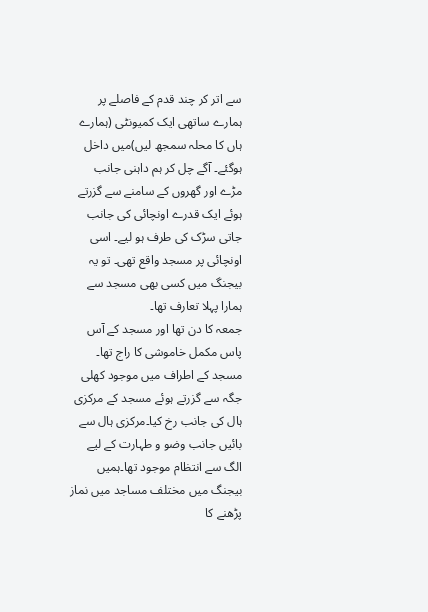سے اتر کر چند قدم کے فاصلے پر ہمارے ساتھی ایک کمیونٹی (ہمارے ہاں کا محلہ سمجھ لیں)میں داخل ہوگئے۔ آگے چل کر ہم داہنی جانب مڑے اور گھروں کے سامنے سے گزرتے ہوئے ایک قدرے اونچائی کی جانب جاتی سڑک کی طرف ہو لیے۔ اسی اونچائی پر مسجد واقع تھی۔ تو یہ بیجنگ میں کسی بھی مسجد سے ہمارا پہلا تعارف تھا۔
جمعہ کا دن تھا اور مسجد کے آس پاس مکمل خاموشی کا راج تھا۔ مسجد کے اطراف میں موجود کھلی جگہ سے گزرتے ہوئے مسجد کے مرکزی ہال کی جانب رخ کیا۔مرکزی ہال سے بائیں جانب وضو و طہارت کے لیے الگ سے انتظام موجود تھا۔ہمیں بیجنگ میں مختلف مساجد میں نماز پڑھنے کا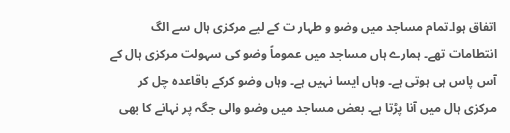اتفاق ہوا۔تمام مساجد میں وضو و طہار ت کے لیے مرکزی ہال سے الگ انتطامات تھے۔ ہمارے ہاں مساجد میں عموماً وضو کی سہولت مرکزی ہال کے آس پاس ہی ہوتی ہے۔ وہاں ایسا نہیں ہے۔ وہاں وضو کرکے باقاعدہ چل کر مرکزی ہال میں آنا پڑتا ہے۔ بعض مساجد میں وضو والی جگہ پر نہانے کا بھی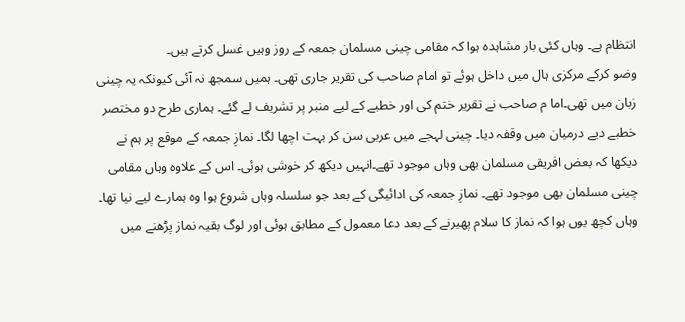انتظام ہے۔ وہاں کئی بار مشاہدہ ہوا کہ مقامی چینی مسلمان جمعہ کے روز وہیں غسل کرتے ہیں۔
وضو کرکے مرکزی ہال میں داخل ہوئے تو امام صاحب کی تقریر جاری تھی۔ ہمیں سمجھ نہ آئی کیونکہ یہ چینی زبان میں تھی۔اما م صاحب نے تقریر ختم کی اور خطبے کے لیے منبر پر تشریف لے گئے۔ ہماری طرح دو مختصر خطبے دیے درمیان میں وقفہ دیا۔ چینی لہجے میں عربی سن کر بہت اچھا لگا۔ نمازِ جمعہ کے موقع پر ہم نے دیکھا کہ بعض افریقی مسلمان بھی وہاں موجود تھے۔انہیں دیکھ کر خوشی ہوئی۔ اس کے علاوہ وہاں مقامی چینی مسلمان بھی موجود تھے۔ نمازِ جمعہ کی ادائیگی کے بعد جو سلسلہ وہاں شروع ہوا وہ ہمارے لیے نیا تھا۔ وہاں کچھ یوں ہوا کہ نماز کا سلام پھیرنے کے بعد دعا معمول کے مطابق ہوئی اور لوگ بقیہ نماز پڑھنے میں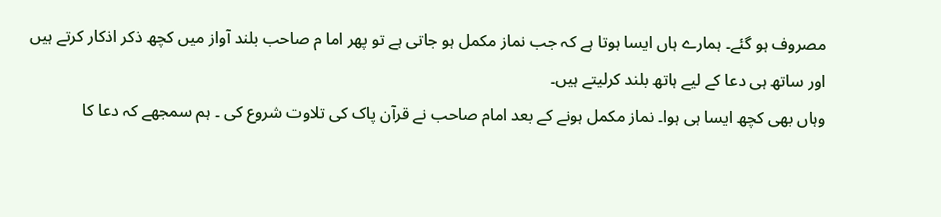مصروف ہو گئے۔ ہمارے ہاں ایسا ہوتا ہے کہ جب نماز مکمل ہو جاتی ہے تو پھر اما م صاحب بلند آواز میں کچھ ذکر اذکار کرتے ہیں اور ساتھ ہی دعا کے لیے ہاتھ بلند کرلیتے ہیں۔
وہاں بھی کچھ ایسا ہی ہوا۔ نماز مکمل ہونے کے بعد امام صاحب نے قرآن پاک کی تلاوت شروع کی ۔ ہم سمجھے کہ دعا کا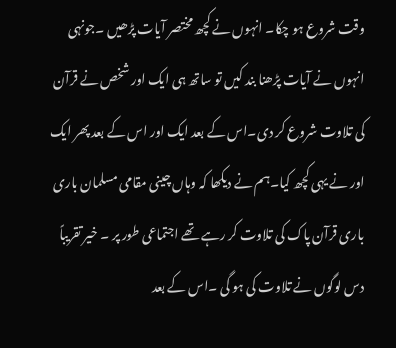وقت شروع ہو چکا۔ انہوں نے کچھ مختصر آیات پڑھیں ۔جونہی انہوں نے آیات پڑھنا بند کیں تو ساتھ ہی ایک اور شخص نے قرآن کی تلاوت شروع کر دی۔اس کے بعد ایک اور اس کے بعد پھر ایک اور نے یہی کچھ کیا۔ہم نے دیکھا کہ وہاں چینی مقامی مسلمان باری باری قرآن پاک کی تلاوت کر رہے تھے اجتماعی طور پر ۔ خیر تقریباً دس لوگوں نے تلاوت کی ہو گی ۔اس کے بعد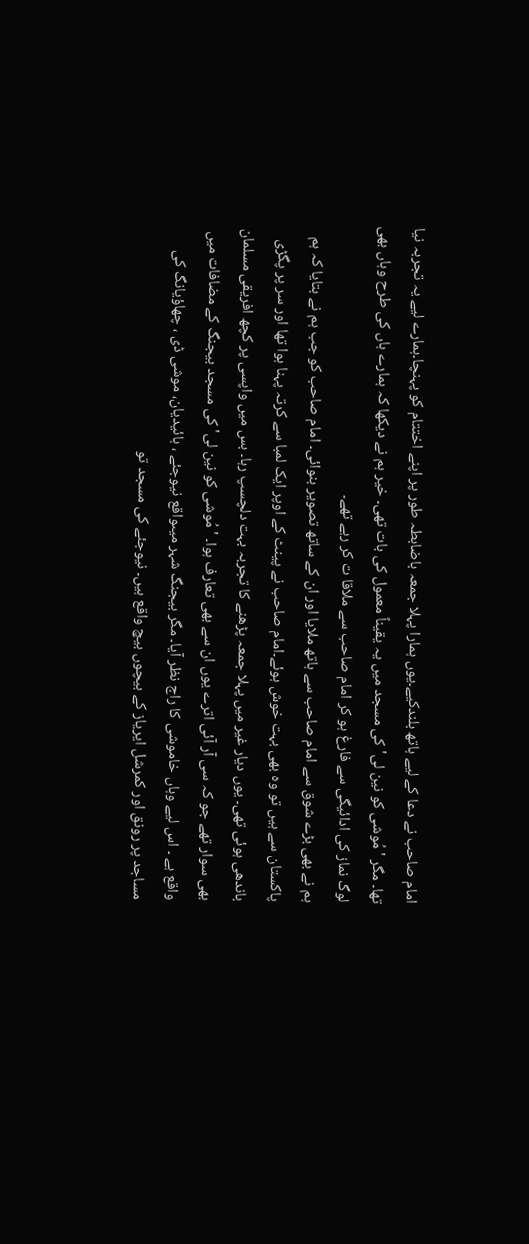امام صاحب نے دعا کے لیے ہاتھ بلندکیے۔یوں ہمارا پہلا جمعہ باضابطہ طور پر اپنے اختتام کو پہنچا۔ہمارے لیے یہ تجربہ نیا تھا۔ مگر 'مُوشی کو نین لی' کی مسجد میں یہ یقیناً معمول کی بات تھی۔ خیر ہم نے دیکھا کہ ہمارے ہاں کی طرح وہاں بھی لوگ نماز کی ادائیگی سے فارغ ہو کر امام صاحب سے ملاقا ت کر رہے تھے۔
ہم نے بھی بڑے شوق سے امام صاحب سے ہاتھ ملایا اور ان کے ساتھ تصویر بنوائی۔ امام صاحب کو جب ہم نے بتایا کہ ہم پاکستان سے ہیں تو وہ بھی بہت خوش ہوئے۔امام صاحب نے پینٹ کے اوپر ایک لمبا سے کرتہ پہنا ہوا تھا اور سر پر پگڑی باندھی ہوئی تھی۔ یوں دیار غیر میں پہلا جمعہ پڑھنے کا تجربہ بہت دلچسپ رہا۔ بس میں واپسی پر کچھ افریقی مسلمان بھی سوار تھے جو کہ سی آر آئی اترے یوں ان سے بھی تعارف ہوا۔ 'مُوشی کو نین لی' کی مسجد بیجنگ کے مضافات میں واقع ہے ۔ اس لیے وہاں خاموشی کا راج نظر آیا۔ مگر بیجنگ شہر میںواقع نیوجئے ، ہائیدیان، موشی ڈی ، چھاؤیانگ کی مساجد پر رونق اور کمرشل ایریاز کے بیچوں بیچ واقع ہیں۔ نیوجئے کی مسجد تو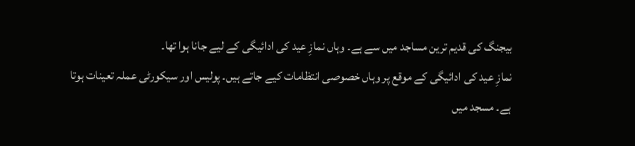بیجنگ کی قدیم ترین مساجد میں سے ہے۔ وہاں نمازِ عید کی ادائیگی کے لیے جانا ہوا تھا۔
نمازِ عید کی ادائیگی کے موقع پر وہاں خصوصی انتظامات کیے جاتے ہیں۔ پولیس اور سیکورٹی عملہ تعینات ہوتا ہے۔ مسجد میں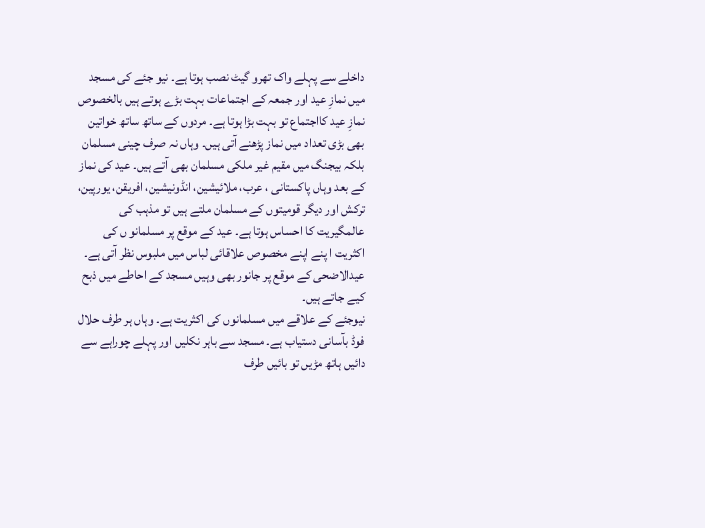داخلے سے پہلے واک تھرو گیٹ نصب ہوتا ہے۔ نیو جئے کی مسجد میں نمازِ عید اور جمعہ کے اجتماعات بہت بڑے ہوتے ہیں بالخصوص نمازِ عید کااجتماع تو بہت بڑا ہوتا ہے۔ مردوں کے ساتھ ساتھ خواتین بھی بڑی تعداد میں نماز پڑھنے آتی ہیں۔ وہاں نہ صرف چینی مسلمان بلکہ بیجنگ میں مقیم غیر ملکی مسلمان بھی آتے ہیں۔ عید کی نماز کے بعد وہاں پاکستانی ، عرب، ملائیشین، انڈونیشین، افریقن، یورپین، ترکش اور دیگر قومیتوں کے مسلمان ملتے ہیں تو مذہب کی عالمگیریت کا احساس ہوتا ہے۔ عید کے موقع پر مسلمانو ں کی اکثریت ا پنے اپنے مخصوص علاقائی لباس میں ملبوس نظر آتی ہے۔ عیدالاضحی کے موقع پر جانور بھی وہیں مسجد کے احاطے میں ذبح کیے جاتے ہیں۔
نیوجئے کے علاقے میں مسلمانوں کی اکثریت ہے۔ وہاں ہر طرف حلال فوڈ بآسانی دستیاب ہے۔ مسجد سے باہر نکلیں اور پہلے چوراہے سے دائیں ہاتھ مڑیں تو بائیں طرف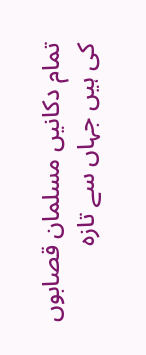تمام دکانیں مسلمان قصابوں کی ہیں جہاں سے تازہ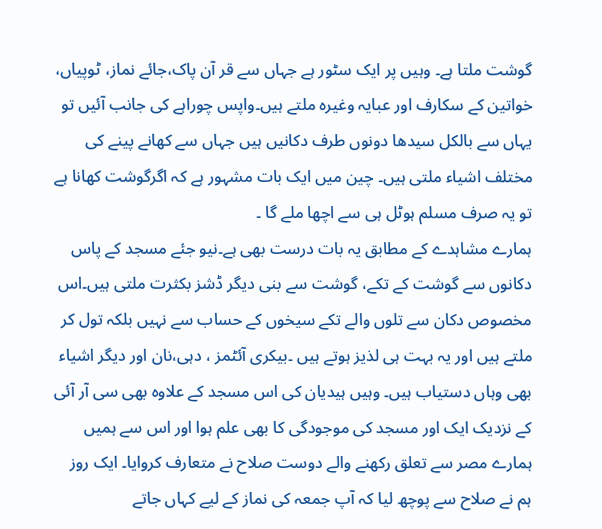گوشت ملتا ہے۔ وہیں پر ایک سٹور ہے جہاں سے قر آن پاک،جائے نماز، ٹوپیاں، خواتین کے سکارف اور عبایہ وغیرہ ملتے ہیں۔واپس چوراہے کی جانب آئیں تو یہاں سے بالکل سیدھا دونوں طرف دکانیں ہیں جہاں سے کھانے پینے کی مختلف اشیاء ملتی ہیں۔ چین میں ایک بات مشہور ہے کہ اگرگوشت کھانا ہے تو یہ صرف مسلم ہوٹل ہی سے اچھا ملے گا ۔
ہمارے مشاہدے کے مطابق یہ بات درست بھی ہے۔نیو جئے مسجد کے پاس دکانوں سے گوشت کے تکے، گوشت سے بنی دیگر ڈشز بکثرت ملتی ہیں۔اس مخصوص دکان سے تلوں والے تکے سیخوں کے حساب سے نہیں بلکہ تول کر ملتے ہیں اور یہ بہت ہی لذیز ہوتے ہیں ۔بیکری آئٹمز ، دہی،نان اور دیگر اشیاء بھی وہاں دستیاب ہیں۔ وہیں ہیدیان کی اس مسجد کے علاوہ بھی سی آر آئی کے نزدیک ایک اور مسجد کی موجودگی کا بھی علم ہوا اور اس سے ہمیں ہمارے مصر سے تعلق رکھنے والے دوست صلاح نے متعارف کروایا۔ ایک روز ہم نے صلاح سے پوچھ لیا کہ آپ جمعہ کی نماز کے لیے کہاں جاتے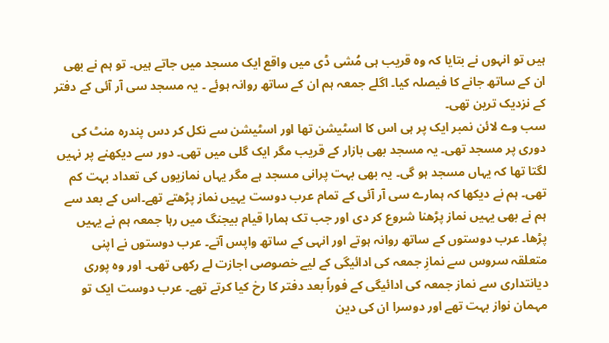ہیں تو انہوں نے بتایا کہ وہ قریب ہی مُشی ڈی میں واقع ایک مسجد میں جاتے ہیں۔ تو ہم نے بھی ان کے ساتھ جانے کا فیصلہ کیا۔ اگلے جمعہ ہم ان کے ساتھ روانہ ہوئے ۔ یہ مسجد سی آر آئی کے دفتر کے نزدیک ترین تھی۔
سب وے لائن نمبر ایک پر ہی اس کا اسٹیشن تھا اور اسٹیشن سے نکل کر دس پندرہ منٹ کی دوری پر مسجد تھی۔ یہ مسجد بھی بازار کے قریب مگر ایک گلی میں تھی۔ دور سے دیکھنے پر نہیں لگتا تھا کہ یہاں مسجد ہو گی۔ یہ بھی بہت پرانی مسجد ہے مگر یہاں نمازیوں کی تعداد بہت کم تھی۔ ہم نے دیکھا کہ ہمارے سی آر آئی کے تمام عرب دوست یہیں نماز پڑھتے تھے۔اس کے بعد سے ہم نے بھی یہیں نماز پڑھنا شروع کر دی اور جب تک ہمارا قیام بیجنگ میں رہا جمعہ ہم نے یہیں پڑھا۔ عرب دوستوں کے ساتھ روانہ ہوتے اور انہی کے ساتھ واپس آتے۔ عرب دوستوں نے اپنی متعلقہ سروس سے نمازِ جمعہ کی ادائیگی کے لیے خصوصی اجازت لے رکھی تھی۔ اور وہ پوری دیانتداری سے نماز جمعہ کی ادائیگی کے فوراً بعد دفتر کا رخ کیا کرتے تھے۔ عرب دوست ایک تو مہمان نواز بہت تھے اور دوسرا ان کی دین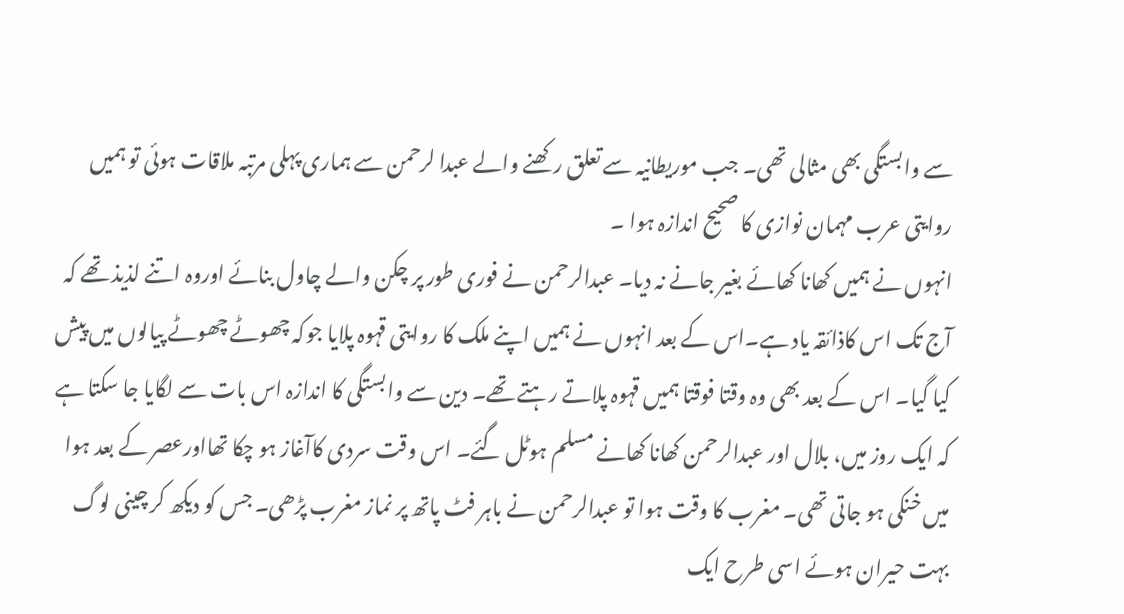سے وابستگی بھی مثالی تھی۔ جب موریطانیہ سے تعلق رکھنے والے عبدا لرحمن سے ہماری پہلی مرتبہ ملاقات ہوئی تو ہمیں روایتی عرب مہمان نوازی کا صحیح اندازہ ہوا ۔
انہوں نے ہمیں کھانا کھائے بغیر جانے نہ دیا۔ عبدالرحمن نے فوری طور پر چکن والے چاول بنائے اوروہ اتنے لذیذ تھے کہ آج تک اس کاذائقہ یاد ہے۔اس کے بعد انہوں نے ہمیں اپنے ملک کا روایتی قہوہ پلایا جوکہ چھوٹے چھوٹے پیالوں میں پیش کیا گیا۔ اس کے بعد بھی وہ وقتا فوقتا ہمیں قہوہ پلاتے رہتے تھے۔ دین سے وابستگی کا اندازہ اس بات سے لگایا جا سکتا ہے کہ ایک روز میں، بلال اور عبدالرحمن کھانا کھانے مسلم ہوٹل گئے۔ اس وقت سردی کاآغاز ہو چکا تھااورعصر کے بعد ہوا میں خنکی ہو جاتی تھی۔ مغرب کا وقت ہوا تو عبدالرحمن نے باہر فٹ پاتھ پر نماز مغرب پڑھی۔ جس کو دیکھ کر چینی لوگ بہت حیران ہوئے اسی طرح ایک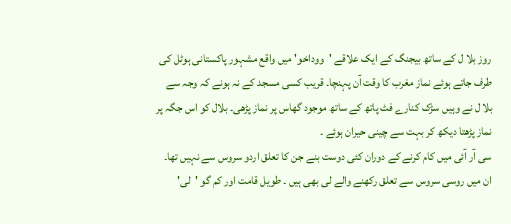روز بلا ل کے ساتھ بیجنگ کے ایک علاقے 'ووداخو' میں واقع مشہور پاکستانی ہوٹل کی طرف جاتے ہوئے نماز مغرب کا وقت آن پہنچا۔ قریب کسی مسجد کے نہ ہونے کہ وجہ سے بلا ل نے وہیں سڑک کنارے فٹ پاتھ کے ساتھ موجود گھاس پر نماز پڑھی۔ بلال کو اس جگہ پر نماز پڑھتا دیکھ کر بہت سے چینی حیران ہوئے ۔
سی آر آئی میں کام کرنے کے دوران کئی دوست بنے جن کا تعلق اردو سروس سے نہیں تھا۔ ان میں روسی سروس سے تعلق رکھنے والے لی بھی ہیں ۔ طویل قامت اور کم گو 'لی'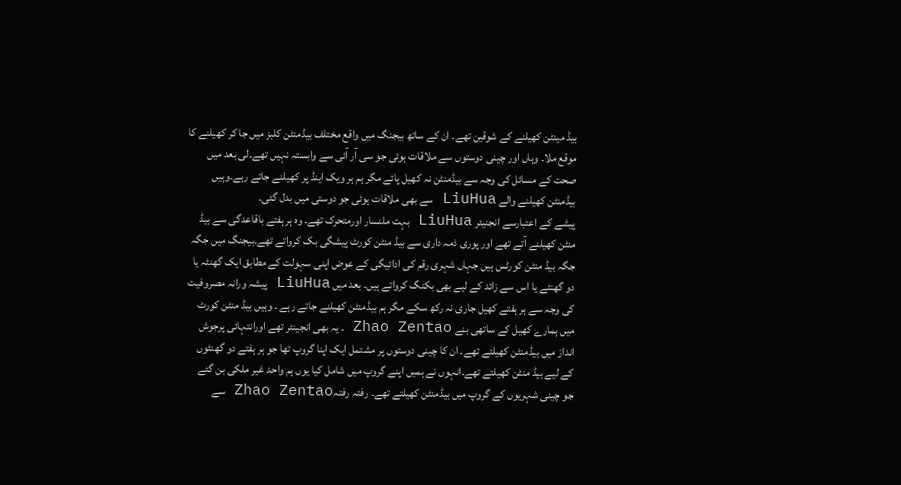بیڈ مینٹن کھیلنے کے شوقین تھے۔ ان کے ساتھ بیجنگ میں واقع مختلف بیڈمنٹن کلبز میں جا کر کھیلنے کا موقع ملا۔ وہاں اور چینی دوستوں سے ملاقات ہوئی جو سی آر آئی سے وابستہ نہیں تھے۔لی بعد میں صحت کے مسائل کی وجہ سے بیڈمنٹن نہ کھیل پائے مگر ہم ہر ویک اینڈ پر کھیلنے جاتے رہے۔وہیں بیڈمنٹن کھیلنے والے LiuHua سے بھی ملاقات ہوئی جو دوستی میں بدل گئی۔
پیشے کے اعتبارسے انجنیئر LiuHua بہت ملنسار اورمتحرک تھے۔ وہ ہر ہفتے باقاعدگی سے بیڈ منٹن کھیلنے آتے تھے اور پوری ذمہ داری سے بیڈ منٹن کورٹ پیشگی بک کرواتے تھے۔بیجنگ میں جگہ جگہ بیڈ منٹن کورٹس ہیں جہاں شہری رقم کی ادائیگی کے عوض اپنی سہولت کے مطابق ایک گھنٹہ یا دو گھنٹے یا اس سے زائد کے لیے بھی بکنگ کرواتے ہیں۔ بعد میں LiuHua پیشہ ورانہ مصروفیت کی وجہ سے ہر ہفتے کھیل جاری نہ رکھ سکے مگر ہم بیڈمنٹن کھیلنے جاتے رہے ۔ وہیں بیڈ منٹن کورٹ میں ہمارے کھیل کے ساتھی بنے Zhao Zentao ۔ یہ بھی انجینئر تھے اورانتہائی پرجوش انداز میں بیڈمنٹن کھیلتے تھے۔ ان کا چینی دوستوں پر مشتمل ایک اپنا گروپ تھا جو ہر ہفتے دو گھنٹوں کے لیے بیڈ منٹن کھیلتے تھے۔انہوں نے ہمیں اپنے گروپ میں شامل کیا یوں ہم واحد غیر ملکی بن گئے جو چینی شہریوں کے گروپ میں بیڈمنٹن کھیلتے تھے۔ رفتہ رفتہZhao Zentao سے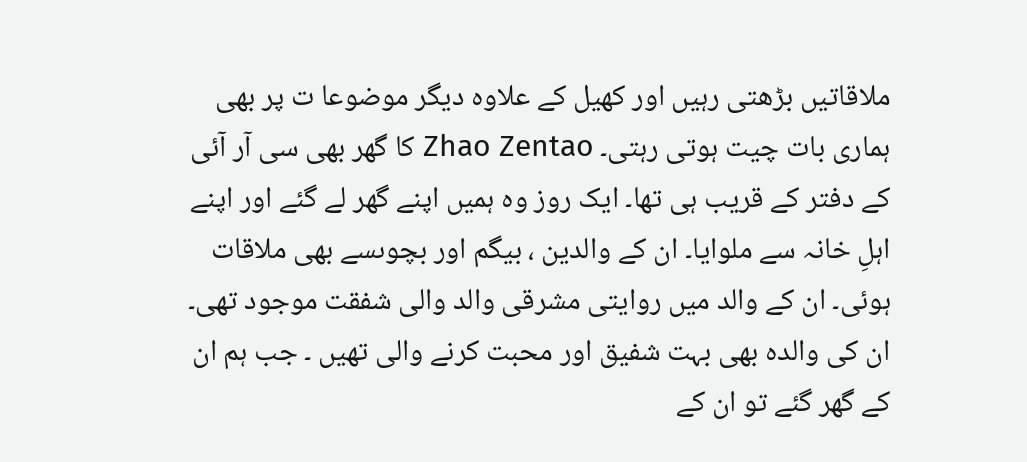ملاقاتیں بڑھتی رہیں اور کھیل کے علاوہ دیگر موضوعا ت پر بھی ہماری بات چیت ہوتی رہتی۔ Zhao Zentao کا گھر بھی سی آر آئی کے دفتر کے قریب ہی تھا۔ ایک روز وہ ہمیں اپنے گھر لے گئے اور اپنے اہلِ خانہ سے ملوایا۔ ان کے والدین ، بیگم اور بچوںسے بھی ملاقات ہوئی۔ ان کے والد میں روایتی مشرقی والد والی شفقت موجود تھی۔
ان کی والدہ بھی بہت شفیق اور محبت کرنے والی تھیں ۔ جب ہم ان کے گھر گئے تو ان کے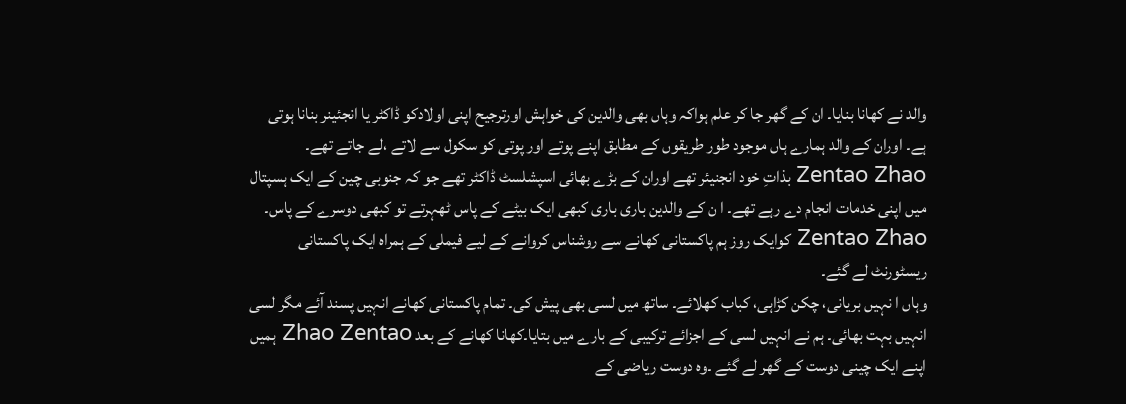والد نے کھانا بنایا۔ ان کے گھر جا کر علم ہواکہ وہاں بھی والدین کی خواہش اورترجیح اپنی اولادکو ڈاکٹر یا انجئینر بنانا ہوتی ہے۔ اوران کے والد ہمارے ہاں موجود طور طریقوں کے مطابق اپنے پوتے اور پوتی کو سکول سے لاتے ،لے جاتے تھے۔ Zentao Zhao بذاتِ خود انجنیئر تھے اوران کے بڑے بھائی اسپشلسٹ ڈاکٹر تھے جو کہ جنوبی چین کے ایک ہسپتال میں اپنی خدمات انجام دے رہے تھے۔ ا ن کے والدین باری باری کبھی ایک بیٹے کے پاس ٹھہرتے تو کبھی دوسرے کے پاس۔ Zentao Zhao کوایک روز ہم پاکستانی کھانے سے روشناس کروانے کے لیے فیملی کے ہمراہ ایک پاکستانی ریسٹورنٹ لے گئے۔
وہاں ا نہیں بریانی، چکن کڑاہی، کباب کھلائے۔ ساتھ میں لسی بھی پیش کی۔ تمام پاکستانی کھانے انہیں پسند آئے مگر لسی انہیں بہت بھائی۔ ہم نے انہیں لسی کے اجزائے ترکیبی کے بارے میں بتایا۔کھانا کھانے کے بعد Zhao Zentao ہمیں اپنے ایک چینی دوست کے گھر لے گئے ۔وہ دوست ریاضی کے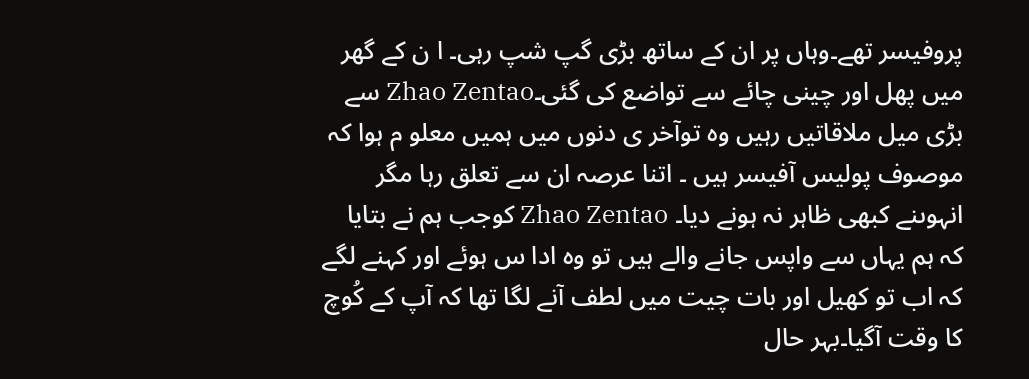پروفیسر تھے۔وہاں پر ان کے ساتھ بڑی گپ شپ رہی۔ ا ن کے گھر میں پھل اور چینی چائے سے تواضع کی گئی۔Zhao Zentao سے بڑی میل ملاقاتیں رہیں وہ توآخر ی دنوں میں ہمیں معلو م ہوا کہ موصوف پولیس آفیسر ہیں ۔ اتنا عرصہ ان سے تعلق رہا مگر انہوںنے کبھی ظاہر نہ ہونے دیا۔ Zhao Zentao کوجب ہم نے بتایا کہ ہم یہاں سے واپس جانے والے ہیں تو وہ ادا س ہوئے اور کہنے لگے کہ اب تو کھیل اور بات چیت میں لطف آنے لگا تھا کہ آپ کے کُوچ کا وقت آگیا۔بہر حال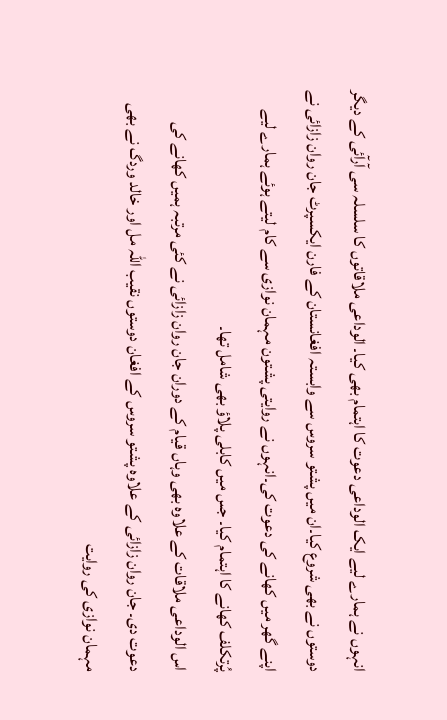انہوں نے ہمارے لیے ایک الوداعی دعوت کا اہتمام بھی کیا۔ الوداعی ملاقاتوں کا سلسلہ سی آرآئی کے دیگر دوستوں نے بھی شروع کیا۔ان میں پشتو سروس سے وابستہ افغانستان کے فارن ایکسپرٹ جان روان زازائی نے اپنے گھر میں کھانے کی دعوت کی۔انہوں نے روایتی پشتون مہمان نوازی سے کام لیتے ہوئے ہمارے لیے پُرتکلف کھانے کا اہتمام کیا۔ جس میں کابلی پلاؤ بھی شامل تھا۔
اس الوداعی ملاقات کے علاوہ بھی وہاں قیام کے دوران جان روان زازائی نے کئی مرتبہ ہمیں کھانے کی دعوت دی۔ جان روان زازائی کے علاوہ پشتو سروس کے افغان دوستوں نقیب اللہ مل اور خالد وردگ نے بھی مہمان نوازی کی روایت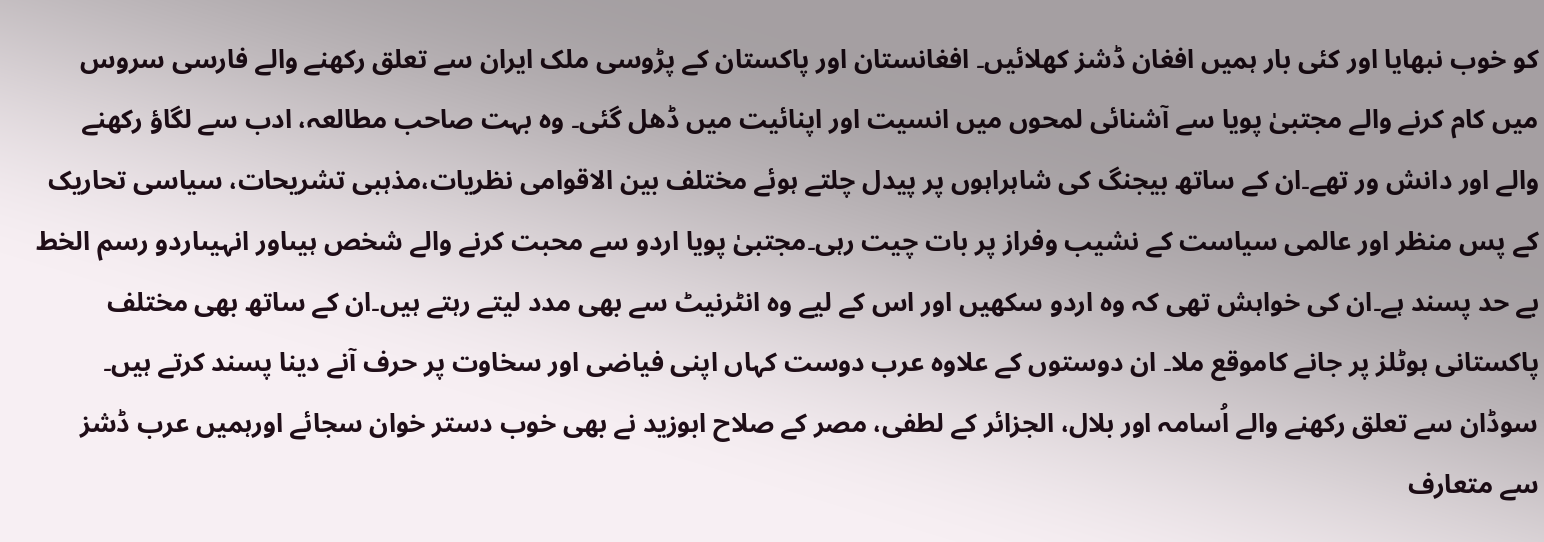کو خوب نبھایا اور کئی بار ہمیں افغان ڈشز کھلائیں۔ افغانستان اور پاکستان کے پڑوسی ملک ایران سے تعلق رکھنے والے فارسی سروس میں کام کرنے والے مجتبیٰ پویا سے آشنائی لمحوں میں انسیت اور اپنائیت میں ڈھل گئی۔ وہ بہت صاحب مطالعہ، ادب سے لگاؤ رکھنے والے اور دانش ور تھے۔ان کے ساتھ بیجنگ کی شاہراہوں پر پیدل چلتے ہوئے مختلف بین الاقوامی نظریات،مذہبی تشریحات، سیاسی تحاریک کے پس منظر اور عالمی سیاست کے نشیب وفراز پر بات چیت رہی۔مجتبیٰ پویا اردو سے محبت کرنے والے شخص ہیںاور انہیںاردو رسم الخط بے حد پسند ہے۔ان کی خواہش تھی کہ وہ اردو سکھیں اور اس کے لیے وہ انٹرنیٹ سے بھی مدد لیتے رہتے ہیں۔ان کے ساتھ بھی مختلف پاکستانی ہوٹلز پر جانے کاموقع ملا۔ ان دوستوں کے علاوہ عرب دوست کہاں اپنی فیاضی اور سخاوت پر حرف آنے دینا پسند کرتے ہیں۔ سوڈان سے تعلق رکھنے والے اُسامہ اور بلال، الجزائر کے لطفی، مصر کے صلاح ابوزید نے بھی خوب دستر خوان سجائے اورہمیں عرب ڈشز سے متعارف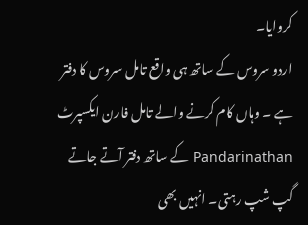کروایا۔
اردو سروس کے ساتھ ہی واقع تامل سروس کا دفتر ہے ۔ وہاں کام کرنے والے تامل فارن ایکسپرٹ Pandarinathan کے ساتھ دفتر آتے جاتے گپ شپ رہتی۔ انہیں بھی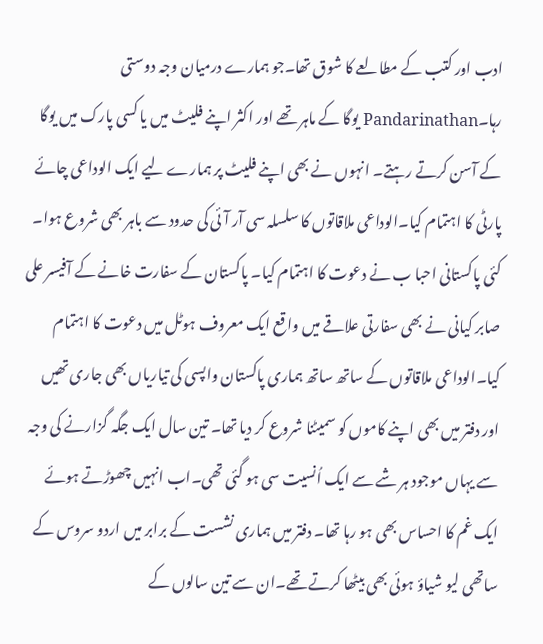ادب اور کتب کے مطالعے کا شوق تھا۔جو ہمارے درمیان وجہ دوستی رہا۔Pandarinathan یوگا کے ماہر تھے اور اکثر اپنے فلیٹ میں یا کسی پارک میں یوگا کے آسن کرتے رہتے۔ انہوں نے بھی اپنے فلیٹ پر ہمارے لیے ایک الوداعی چائے پارٹی کا اہتمام کیا۔الوداعی ملاقاتوں کا سلسلہ سی آر آئی کی حدود سے باہر بھی شروع ہوا۔
کئی پاکستانی احبا ب نے دعوت کا اہتمام کیا۔ پاکستان کے سفارت خانے کے آفیسر علی صابر کیانی نے بھی سفارتی علاقے میں واقع ایک معروف ہوٹل میں دعوت کا اہتمام کیا۔الوداعی ملاقاتوں کے ساتھ ساتھ ہماری پاکستان واپسی کی تیاریاں بھی جاری تھیں اور دفتر میں بھی اپنے کاموں کو سمیٹنا شروع کر دیا تھا۔ تین سال ایک جگہ گزارنے کی وجہ سے یہاں موجود ہر شے سے ایک اُنسیت سی ہو گئی تھی۔اب انہیں چھوڑتے ہوئے ایک غم کا احساس بھی ہو رہا تھا۔ دفتر میں ہماری نشست کے برابر میں اردو سروس کے ساتھی لیو شیاؤ ہوئی بھی بیٹھا کرتے تھے۔ان سے تین سالوں کے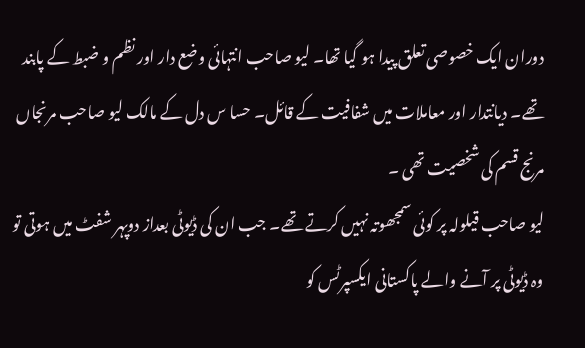دوران ایک خصوصی تعلق پیدا ہو گیا تھا۔ لیو صاحب انتہائی وضع دار اور نظم و ضبط کے پابند تھے۔ دیانتدار اور معاملات میں شفافیت کے قائل۔ حسا س دل کے مالک لیو صاحب مرنجاں مرنج قسم کی شخصیت تھی ۔
لیو صاحب قیلولہ پر کوئی سمجھوتہ نہیں کرتے تھے۔ جب ان کی ڈیوٹی بعداز دوپہر شفٹ میں ہوتی تو وہ ڈیوٹی پر آنے والے پاکستانی ایکسپرٹس کو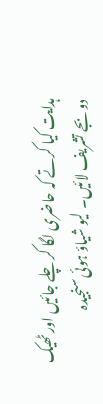ہدایت کیا کرتے کہ حاضری لگا کر چلے جائیں اور ٹھیک دو بجے تشریف لائیں۔ لیو شیاؤ ہوئی سنجیدہ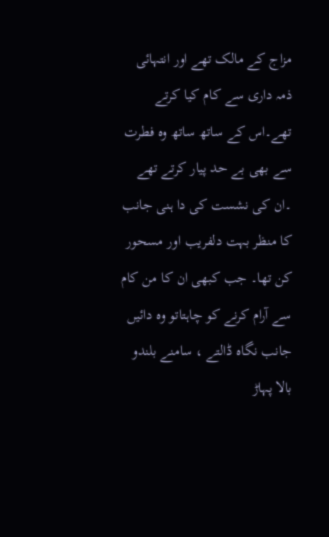مزاج کے مالک تھے اور انتہائی ذمہ داری سے کام کیا کرتے تھے۔اس کے ساتھ ساتھ وہ فطرت سے بھی بے حد پیار کرتے تھے ۔ان کی نشست کی دا ہنی جانب کا منظر بہت دلفریب اور مسحور کن تھا۔ جب کبھی ان کا من کام سے آرام کرنے کو چاہتاتو وہ دائیں جانب نگاہ ڈالتے ، سامنے بلندو بالا پہاڑ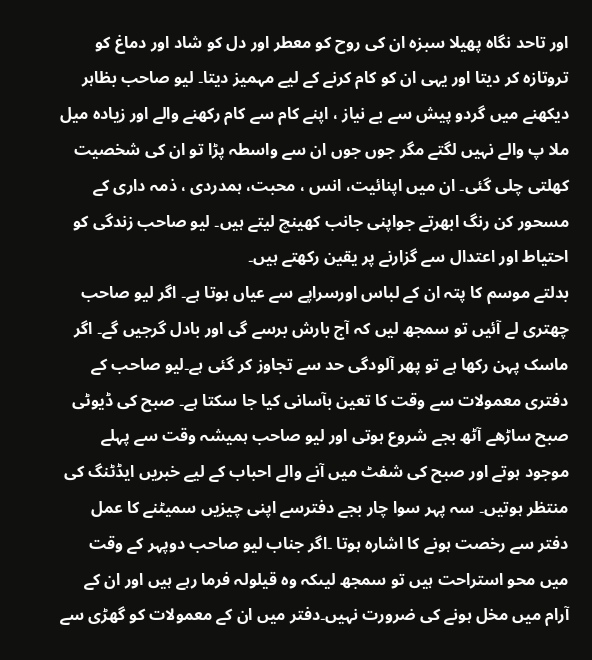اور تاحد نگاہ پھیلا سبزہ ان کی روح کو معطر اور دل کو شاد اور دماغ کو تروتازہ کر دیتا اور یہی ان کو کام کرنے کے لیے مہمیز دیتا۔ لیو صاحب بظاہر دیکھنے میں گردو پیش سے بے نیاز ، اپنے کام سے کام رکھنے والے اور زیادہ میل ملا پ والے نہیں لگتے مگر جوں جوں ان سے واسطہ پڑا تو ان کی شخصیت کھلتی چلی گئی۔ ان میں اپنائیت، انس ، محبت، ہمدردی ، ذمہ داری کے مسحور کن رنگ ابھرتے جواپنی جانب کھینچ لیتے ہیں۔ لیو صاحب زندگی کو احتیاط اور اعتدال سے گزارنے پر یقین رکھتے ہیں۔
بدلتے موسم کا پتہ ان کے لباس اورسراپے سے عیاں ہوتا ہے۔ اگر لیو صاحب چھتری لے آئیں تو سمجھ لیں کہ آج بارش برسے گی اور بادل گرجیں گے۔ اگر ماسک پہن رکھا ہے تو پھر آلودگی حد سے تجاوز کر گئی ہے۔لیو صاحب کے دفتری معمولات سے وقت کا تعین بآسانی کیا جا سکتا ہے۔ صبح کی ڈیوٹی صبح ساڑھے آٹھ بجے شروع ہوتی اور لیو صاحب ہمیشہ وقت سے پہلے موجود ہوتے اور صبح کی شفٹ میں آنے والے احباب کے لیے خبریں ایڈٹنگ کی منتظر ہوتیں۔ سہ پہر سوا چار بجے دفترسے اپنی چیزیں سمیٹنے کا عمل دفتر سے رخصت ہونے کا اشارہ ہوتا ۔اگر جناب لیو صاحب دوپہر کے وقت میں محو استراحت ہیں تو سمجھ لیںکہ وہ قیلولہ فرما رہے ہیں اور ان کے آرام میں مخل ہونے کی ضرورت نہیں۔دفتر میں ان کے معمولات کو گھڑی سے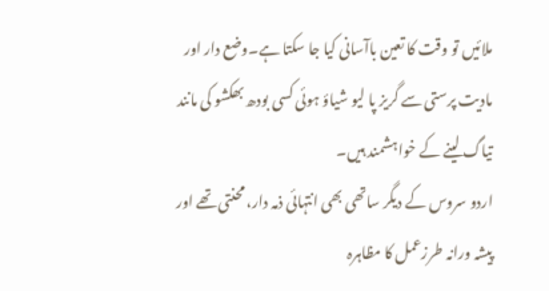ملائیں تو وقت کا تعین باآسانی کیا جا سکتا ہے۔وضع دار اور مادیت پرستی سے گریز پا لیو شیاؤ ہوئی کسی بودھ بھکشو کی مانند تیاگ لینے کے خواہشمند ہیں۔
اردو سروس کے دیگر ساتھی بھی انتہائی ذمہ دار، محنتی تھے اور پیشہ ورانہ طرزعمل کا مظاہرہ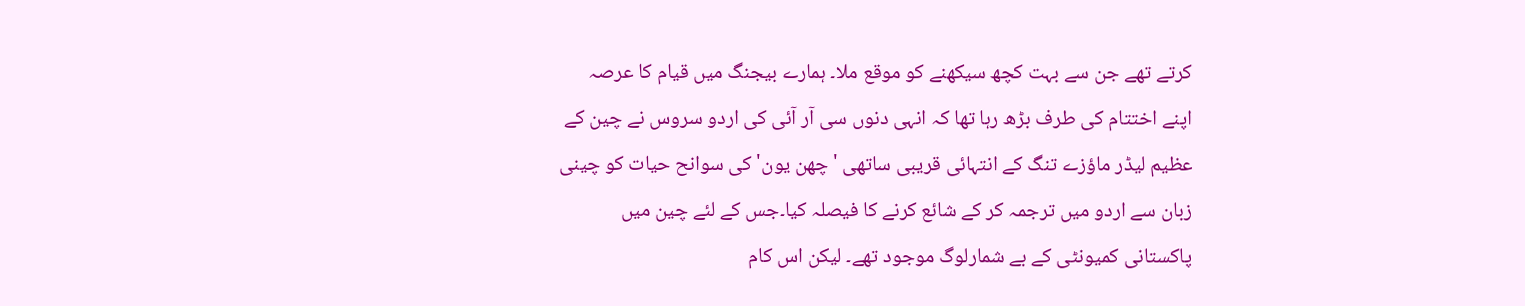کرتے تھے جن سے بہت کچھ سیکھنے کو موقع ملا۔ ہمارے بیجنگ میں قیام کا عرصہ اپنے اختتام کی طرف بڑھ رہا تھا کہ انہی دنوں سی آر آئی کی اردو سروس نے چین کے عظیم لیڈر ماؤزے تنگ کے انتہائی قریبی ساتھی 'چھن یون' کی سوانح حیات کو چینی زبان سے اردو میں ترجمہ کر کے شائع کرنے کا فیصلہ کیا۔جس کے لئے چین میں پاکستانی کمیونٹی کے بے شمارلوگ موجود تھے۔ لیکن اس کام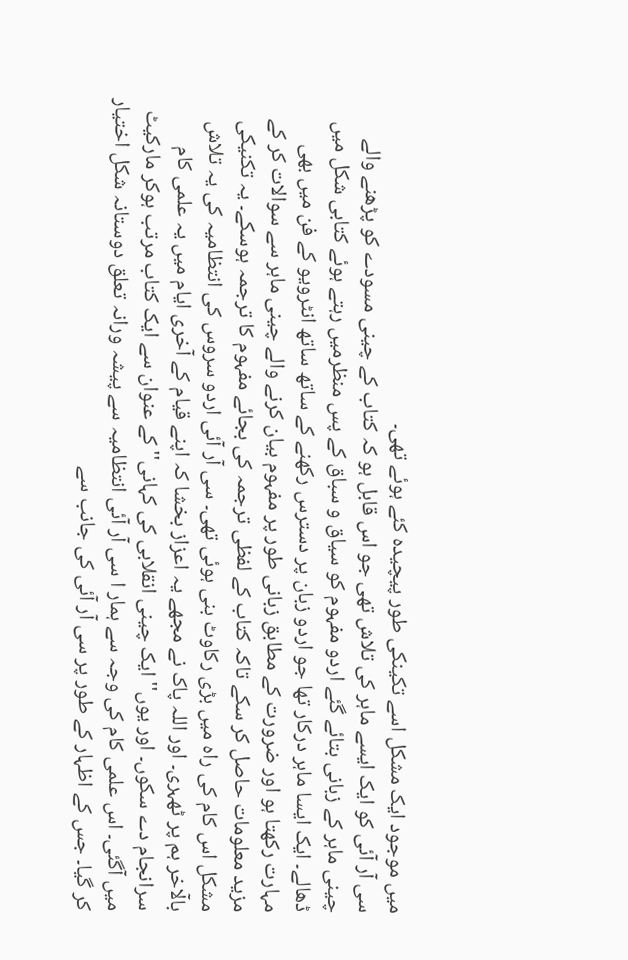میں موجود ایک مشکل اسے تکینکی طور پیچیدہ کئے ہوئے تھی۔
سی آر آئی کو ایک ایسے ماہر کی تلاش تھی جو اس قابل ہو کہ کتاب کے چینی مسودے کو پڑھنے والے چینی ماہر کے زبانی بتائے گئے اردو مفہوم کو سیاق و سباق کے پس منظرمیں رہتے ہوئے کتابی شکل میں ڈھالے۔ ایک ایسا ماہر درکار تھا جو اردو زبان پر دسترس رکھنے کے ساتھ ساتھ انٹرویو کے فن میں بھی مہارت رکھتا ہو اور ضرورت کے مطابق زبانی طور پر مفہوم بیان کرنے والے چینی ماہر سے سوالات کر کے مزید معلومات حاصل کر سکے تاکہ کتاب کے لفظی ترجمہ کی بجائے مفہوم کا ترجمہ ہوسکے۔ یہ تکنیکی مشکل اس کام کی راہ میں بڑی رکاوٹ بنی ہوئی تھی۔ سی آر آئی اردو سروس کی انتظامیہ کی یہ تلاش بالٓاخر ہم پر ٹھہری۔ اور اللہ پاک نے مجھے یہ اعزاز بخشا کہ اپنے قیام کے آخری ایام میں یہ علمی کام سرانجام دے سکوں۔ اور یوں'' ایک چینی انقلابی کی کہانی'' کے عنوان سے ایک کتاب مرتب ہوکر مارکیٹ میں آگئی۔ اس علمی کام کی وجہ سے ہمار ا سی آر آئی انتظامیہ سے پیشہ ورانہ تعلق دوستانہ شکل اختیار کر گیا۔ جس کے اظہار کے طور پر سی آر آئی کی جانب سے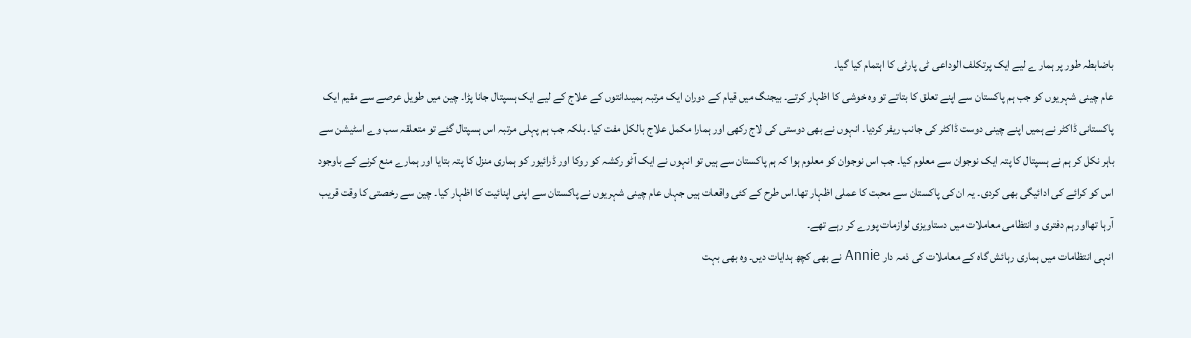باضابطہ طور پر ہمار ے لیے ایک پرتکلف الوداعی ٹی پارٹی کا اہتمام کیا گیا۔
عام چینی شہریوں کو جب ہم پاکستان سے اپنے تعلق کا بتاتے تو وہ خوشی کا اظہار کرتے۔ بیجنگ میں قیام کے دوران ایک مرتبہ ہمیںدانتوں کے علاج کے لیے ایک ہسپتال جانا پڑا۔ چین میں طویل عرصے سے مقیم ایک پاکستانی ڈاکٹر نے ہمیں اپنے چینی دوست ڈاکٹر کی جانب ریفر کردیا۔ انہوں نے بھی دوستی کی لاج رکھی اور ہمارا مکمل علاج بالکل مفت کیا۔ بلکہ جب ہم پہلی مرتبہ اس ہسپتال گئے تو متعلقہ سب وے اسٹیشن سے باہر نکل کر ہم نے ہسپتال کا پتہ ایک نوجوان سے معلوم کیا۔ جب اس نوجوان کو معلوم ہوا کہ ہم پاکستان سے ہیں تو انہوں نے ایک آٹو رکشہ کو روکا اور ڈرائیور کو ہماری منزل کا پتہ بتایا اور ہمارے منع کرنے کے باوجود اس کو کرائے کی ادائیگی بھی کردی۔ یہ ان کی پاکستان سے محبت کا عملی اظہار تھا۔اس طرح کے کئی واقعات ہیں جہاں عام چینی شہریوں نے پاکستان سے اپنی اپنائیت کا اظہار کیا۔ چین سے رخصتی کا وقت قریب آرہا تھااور ہم دفتری و انتظامی معاملات میں دستاویزی لوازمات پورے کر رہے تھے۔
انہی انتظامات میں ہماری رہائش گاہ کے معاملات کی ذمہ دار Annie نے بھی کچھ ہدایات دیں۔ وہ بھی بہت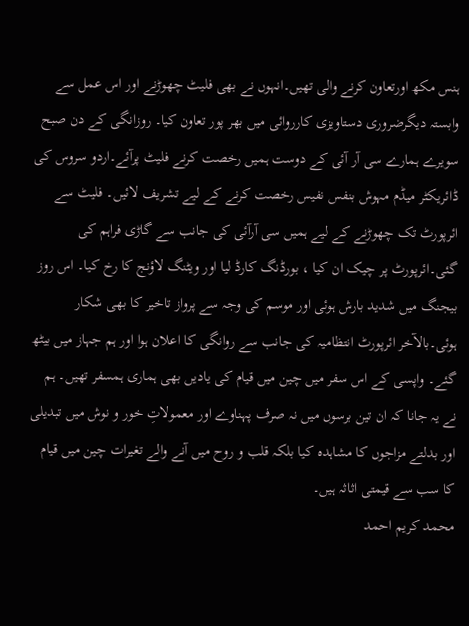ہنس مکھ اورتعاون کرنے والی تھیں۔انہوں نے بھی فلیٹ چھوڑنے اور اس عمل سے وابستہ دیگرضروری دستاویزی کارروائی میں بھر پور تعاون کیا۔ روزانگی کے دن صبح سویرے ہمارے سی آر آئی کے دوست ہمیں رخصت کرنے فلیٹ پرآئے۔اردو سروس کی ڈائریکٹر میڈم مہوش بنفس نفیس رخصت کرنے کے لیے تشریف لائیں۔ فلیٹ سے ائرپورٹ تک چھوڑنے کے لیے ہمیں سی آرآئی کی جانب سے گاڑی فراہم کی گئی۔ائرپورٹ پر چیک ان کیا ، بورڈنگ کارڈ لیا اور ویٹنگ لاؤنج کا رخ کیا۔ اس روز بیجنگ میں شدید بارش ہوئی اور موسم کی وجہ سے پرواز تاخیر کا بھی شکار ہوئی۔بالآخر ائرپورٹ انتظامیہ کی جانب سے روانگی کا اعلان ہوا اور ہم جہاز میں بیٹھ گئے۔ واپسی کے اس سفر میں چین میں قیام کی یادیں بھی ہماری ہمسفر تھیں۔ ہم نے یہ جانا کہ ان تین برسوں میں نہ صرف پہناوے اور معمولاتِ خور و نوش میں تبدیلی اور بدلتے مزاجوں کا مشاہدہ کیا بلکہ قلب و روح میں آنے والے تغیرات چین میں قیام کا سب سے قیمتی اثاثہ ہیں۔
محمد کریم احمد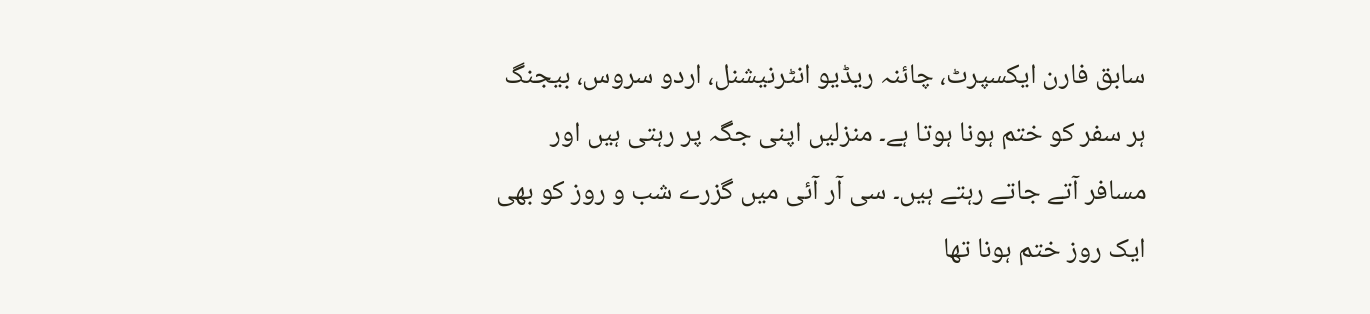سابق فارن ایکسپرٹ، چائنہ ریڈیو انٹرنیشنل، اردو سروس، بیجنگ
ہر سفر کو ختم ہونا ہوتا ہے۔ منزلیں اپنی جگہ پر رہتی ہیں اور مسافر آتے جاتے رہتے ہیں۔ سی آر آئی میں گزرے شب و روز کو بھی ایک روز ختم ہونا تھا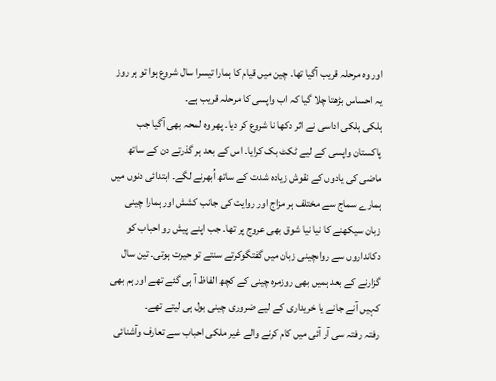اور وہ مرحلہ قریب آگیا تھا۔ چین میں قیام کا ہمارا تیسرا سال شروع ہوا تو ہر روز یہ احساس بڑھتا چلا گیا کہ اب واپسی کا مرحلہ قریب ہے۔
ہلکی ہلکی اداسی نے اثر دکھا نا شروع کر دیا۔ پھر وہ لمحہ بھی آگیا جب پاکستان واپسی کے لیے ٹکٹ بک کرایا۔ اس کے بعد ہر گذرتے دن کے ساتھ ماضی کی یادوں کے نقوش زیادہ شدت کے ساتھ اُبھرنے لگے۔ ابتدائی دنوں میں ہمارے سماج سے مختلف ہر مزاج اور روایت کی جانب کشش اور ہمارا چینی زبان سیکھنے کا نیا نیا شوق بھی عروج پر تھا۔ جب اپنے پیش رو احباب کو دکانداروں سے رواںچینی زبان میں گفتگوکرتے سنتے تو حیرت ہوتی۔ تین سال گزارنے کے بعد ہمیں بھی روزمرہ چینی کے کچھ الفاظ آ ہی گئے تھے اور ہم بھی کہیں آنے جانے یا خریداری کے لیے ضروری چینی بول ہی لیتے تھے۔
رفتہ رفتہ سی آر آئی میں کام کرنے والے غیر ملکی احباب سے تعارف وآشنائی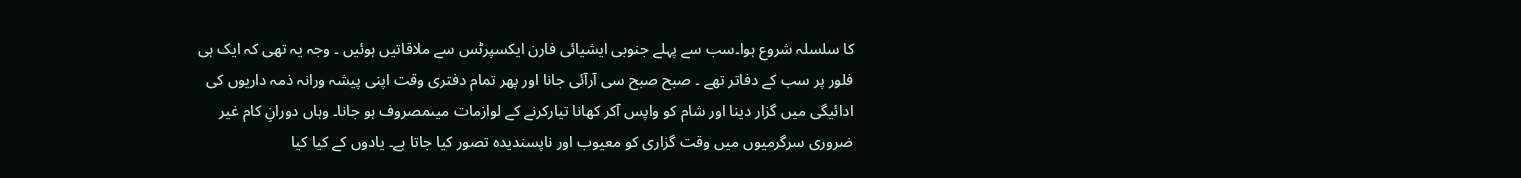کا سلسلہ شروع ہوا۔سب سے پہلے جنوبی ایشیائی فارن ایکسپرٹس سے ملاقاتیں ہوئیں ۔ وجہ یہ تھی کہ ایک ہی فلور پر سب کے دفاتر تھے ۔ صبح صبح سی آرآئی جانا اور پھر تمام دفتری وقت اپنی پیشہ ورانہ ذمہ داریوں کی ادائیگی میں گزار دینا اور شام کو واپس آکر کھانا تیارکرنے کے لوازمات میںمصروف ہو جانا۔ وہاں دورانِ کام غیر ضروری سرگرمیوں میں وقت گزاری کو معیوب اور ناپسندیدہ تصور کیا جاتا ہے۔ یادوں کے کیا کیا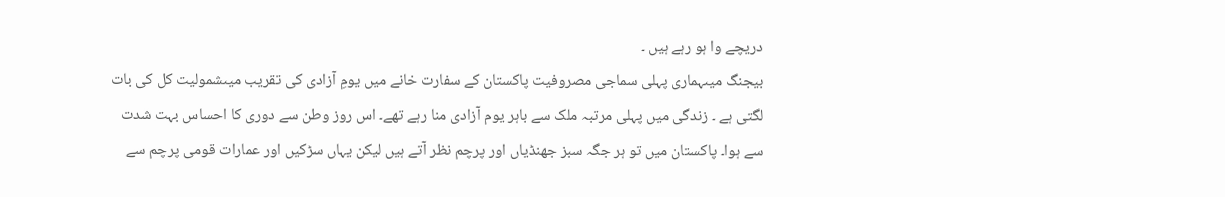دریچے وا ہو رہے ہیں ۔
بیجنگ میںہماری پہلی سماجی مصروفیت پاکستان کے سفارت خانے میں یومِ آزادی کی تقریب میںشمولیت کل کی بات لگتی ہے ۔ زندگی میں پہلی مرتبہ ملک سے باہر یوم آزادی منا رہے تھے۔ اس روز وطن سے دوری کا احساس بہت شدت سے ہوا۔ پاکستان میں تو ہر جگہ سبز جھنڈیاں اور پرچم نظر آتے ہیں لیکن یہاں سڑکیں اور عمارات قومی پرچم سے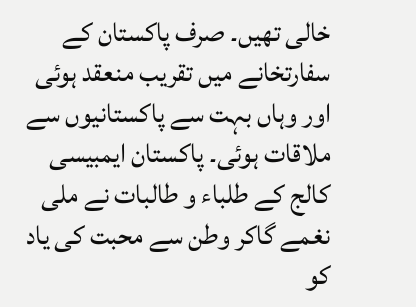خالی تھیں۔ صرف پاکستان کے سفارتخانے میں تقریب منعقد ہوئی اور وہاں بہت سے پاکستانیوں سے ملاقات ہوئی۔ پاکستان ایمبیسی کالج کے طلباء و طالبات نے ملی نغمے گاکر وطن سے محبت کی یاد کو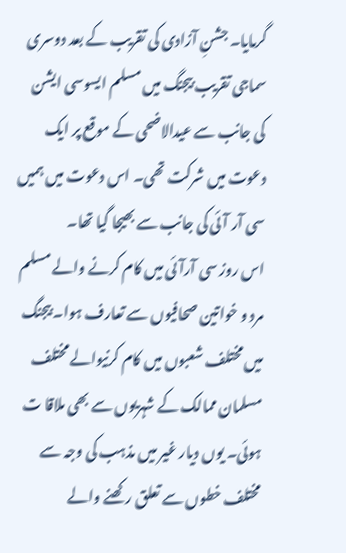گرمایا۔ جشنِ آزادی کی تقریب کے بعد دوسری سماجی تقریب بیجنگ میں مسلم ایسوسی ایشن کی جانب سے عیدالاضحی کے موقع پر ایک دعوت میں شرکت تھی۔ اس دعوت میں ہمیں سی آر آئی کی جانب سے بھیجا گیا تھا۔
اس روز سی آرآئی میں کام کرنے والے مسلم مرد و خواتین صحافیوں سے تعارف ہوا۔ بیجنگ میں مختلف شعبوں میں کام کرنیوالے مختلف مسلمان ممالک کے شہریوں سے بھی ملاقا ت ہوئی۔ یوں دیار غیر میں مذہب کی وجہ سے مختلف خطوں سے تعلق رکھنے والے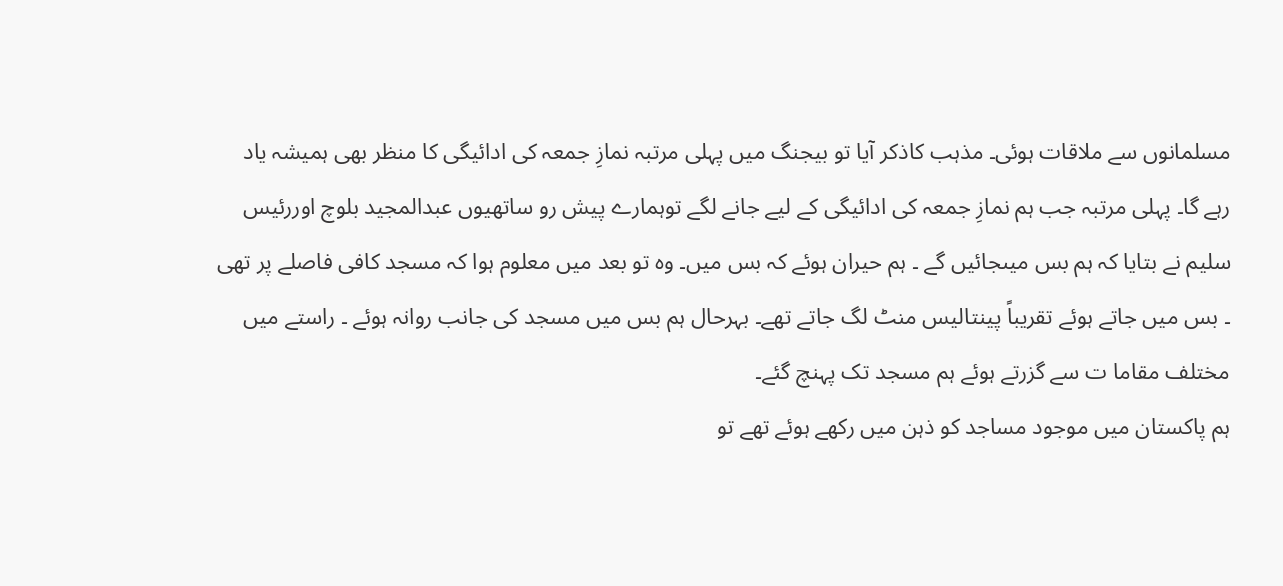مسلمانوں سے ملاقات ہوئی۔ مذہب کاذکر آیا تو بیجنگ میں پہلی مرتبہ نمازِ جمعہ کی ادائیگی کا منظر بھی ہمیشہ یاد رہے گا۔ پہلی مرتبہ جب ہم نمازِ جمعہ کی ادائیگی کے لیے جانے لگے توہمارے پیش رو ساتھیوں عبدالمجید بلوچ اوررئیس سلیم نے بتایا کہ ہم بس میںجائیں گے ۔ ہم حیران ہوئے کہ بس میں۔ وہ تو بعد میں معلوم ہوا کہ مسجد کافی فاصلے پر تھی ۔ بس میں جاتے ہوئے تقریباً پینتالیس منٹ لگ جاتے تھے۔ بہرحال ہم بس میں مسجد کی جانب روانہ ہوئے ۔ راستے میں مختلف مقاما ت سے گزرتے ہوئے ہم مسجد تک پہنچ گئے۔
ہم پاکستان میں موجود مساجد کو ذہن میں رکھے ہوئے تھے تو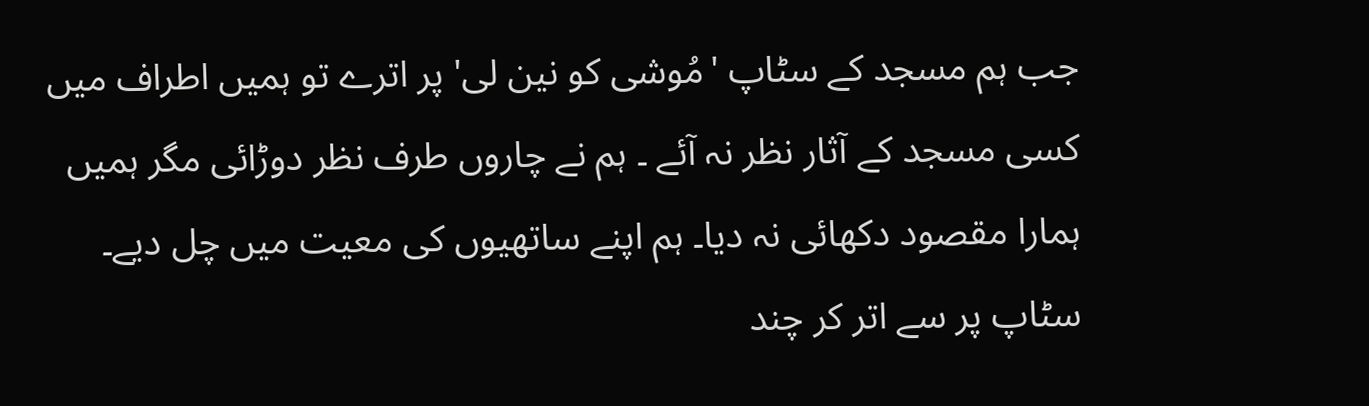جب ہم مسجد کے سٹاپ 'مُوشی کو نین لی' پر اترے تو ہمیں اطراف میں کسی مسجد کے آثار نظر نہ آئے ۔ ہم نے چاروں طرف نظر دوڑائی مگر ہمیں ہمارا مقصود دکھائی نہ دیا۔ ہم اپنے ساتھیوں کی معیت میں چل دیے۔ سٹاپ پر سے اتر کر چند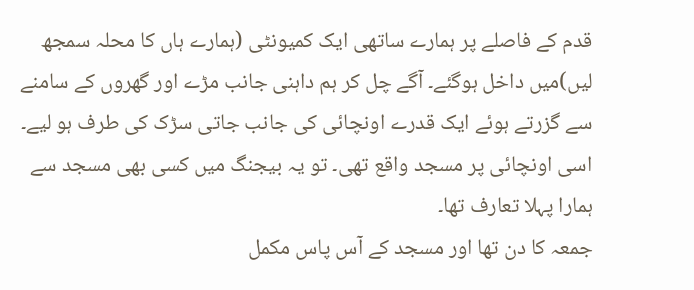قدم کے فاصلے پر ہمارے ساتھی ایک کمیونٹی (ہمارے ہاں کا محلہ سمجھ لیں)میں داخل ہوگئے۔ آگے چل کر ہم داہنی جانب مڑے اور گھروں کے سامنے سے گزرتے ہوئے ایک قدرے اونچائی کی جانب جاتی سڑک کی طرف ہو لیے۔ اسی اونچائی پر مسجد واقع تھی۔ تو یہ بیجنگ میں کسی بھی مسجد سے ہمارا پہلا تعارف تھا۔
جمعہ کا دن تھا اور مسجد کے آس پاس مکمل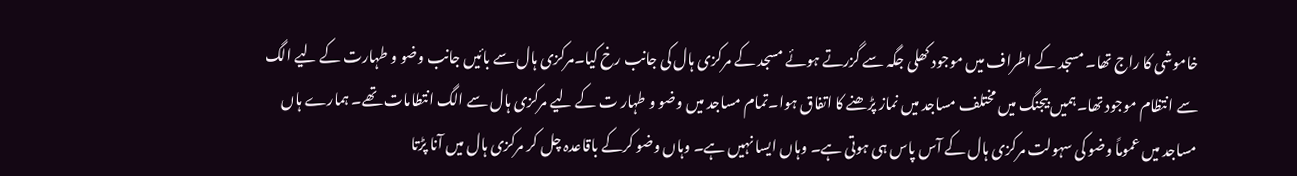خاموشی کا راج تھا۔ مسجد کے اطراف میں موجود کھلی جگہ سے گزرتے ہوئے مسجد کے مرکزی ہال کی جانب رخ کیا۔مرکزی ہال سے بائیں جانب وضو و طہارت کے لیے الگ سے انتظام موجود تھا۔ہمیں بیجنگ میں مختلف مساجد میں نماز پڑھنے کا اتفاق ہوا۔تمام مساجد میں وضو و طہار ت کے لیے مرکزی ہال سے الگ انتطامات تھے۔ ہمارے ہاں مساجد میں عموماً وضو کی سہولت مرکزی ہال کے آس پاس ہی ہوتی ہے۔ وہاں ایسا نہیں ہے۔ وہاں وضو کرکے باقاعدہ چل کر مرکزی ہال میں آنا پڑتا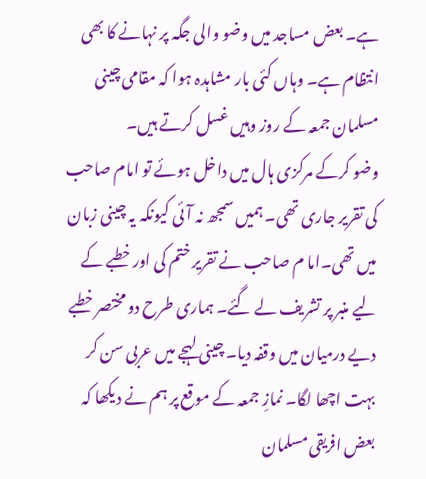ہے۔ بعض مساجد میں وضو والی جگہ پر نہانے کا بھی انتظام ہے۔ وہاں کئی بار مشاہدہ ہوا کہ مقامی چینی مسلمان جمعہ کے روز وہیں غسل کرتے ہیں۔
وضو کرکے مرکزی ہال میں داخل ہوئے تو امام صاحب کی تقریر جاری تھی۔ ہمیں سمجھ نہ آئی کیونکہ یہ چینی زبان میں تھی۔اما م صاحب نے تقریر ختم کی اور خطبے کے لیے منبر پر تشریف لے گئے۔ ہماری طرح دو مختصر خطبے دیے درمیان میں وقفہ دیا۔ چینی لہجے میں عربی سن کر بہت اچھا لگا۔ نمازِ جمعہ کے موقع پر ہم نے دیکھا کہ بعض افریقی مسلمان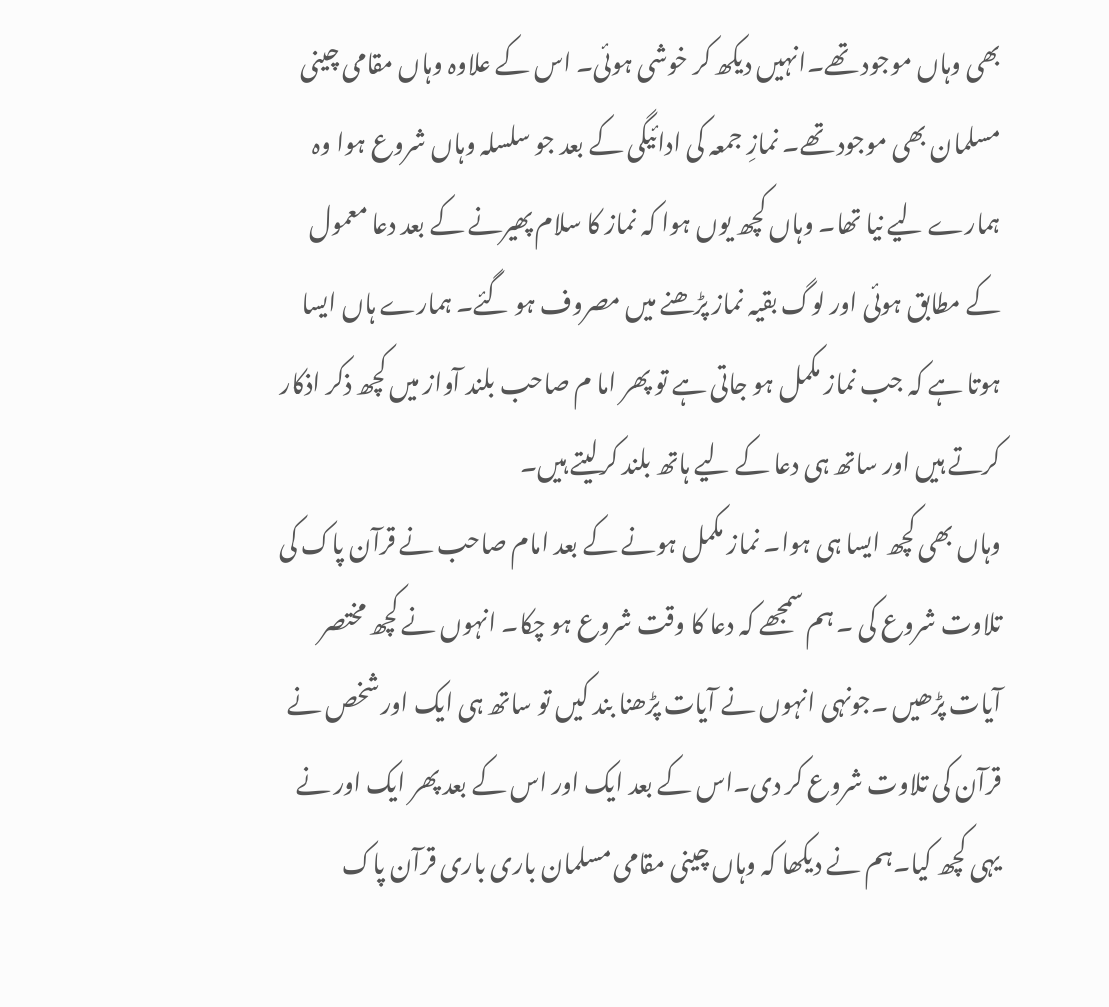بھی وہاں موجود تھے۔انہیں دیکھ کر خوشی ہوئی۔ اس کے علاوہ وہاں مقامی چینی مسلمان بھی موجود تھے۔ نمازِ جمعہ کی ادائیگی کے بعد جو سلسلہ وہاں شروع ہوا وہ ہمارے لیے نیا تھا۔ وہاں کچھ یوں ہوا کہ نماز کا سلام پھیرنے کے بعد دعا معمول کے مطابق ہوئی اور لوگ بقیہ نماز پڑھنے میں مصروف ہو گئے۔ ہمارے ہاں ایسا ہوتا ہے کہ جب نماز مکمل ہو جاتی ہے تو پھر اما م صاحب بلند آواز میں کچھ ذکر اذکار کرتے ہیں اور ساتھ ہی دعا کے لیے ہاتھ بلند کرلیتے ہیں۔
وہاں بھی کچھ ایسا ہی ہوا۔ نماز مکمل ہونے کے بعد امام صاحب نے قرآن پاک کی تلاوت شروع کی ۔ ہم سمجھے کہ دعا کا وقت شروع ہو چکا۔ انہوں نے کچھ مختصر آیات پڑھیں ۔جونہی انہوں نے آیات پڑھنا بند کیں تو ساتھ ہی ایک اور شخص نے قرآن کی تلاوت شروع کر دی۔اس کے بعد ایک اور اس کے بعد پھر ایک اور نے یہی کچھ کیا۔ہم نے دیکھا کہ وہاں چینی مقامی مسلمان باری باری قرآن پاک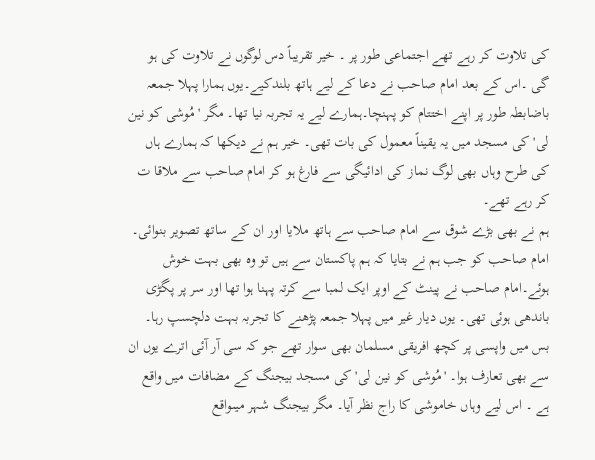کی تلاوت کر رہے تھے اجتماعی طور پر ۔ خیر تقریباً دس لوگوں نے تلاوت کی ہو گی ۔اس کے بعد امام صاحب نے دعا کے لیے ہاتھ بلندکیے۔یوں ہمارا پہلا جمعہ باضابطہ طور پر اپنے اختتام کو پہنچا۔ہمارے لیے یہ تجربہ نیا تھا۔ مگر 'مُوشی کو نین لی' کی مسجد میں یہ یقیناً معمول کی بات تھی۔ خیر ہم نے دیکھا کہ ہمارے ہاں کی طرح وہاں بھی لوگ نماز کی ادائیگی سے فارغ ہو کر امام صاحب سے ملاقا ت کر رہے تھے۔
ہم نے بھی بڑے شوق سے امام صاحب سے ہاتھ ملایا اور ان کے ساتھ تصویر بنوائی۔ امام صاحب کو جب ہم نے بتایا کہ ہم پاکستان سے ہیں تو وہ بھی بہت خوش ہوئے۔امام صاحب نے پینٹ کے اوپر ایک لمبا سے کرتہ پہنا ہوا تھا اور سر پر پگڑی باندھی ہوئی تھی۔ یوں دیار غیر میں پہلا جمعہ پڑھنے کا تجربہ بہت دلچسپ رہا۔ بس میں واپسی پر کچھ افریقی مسلمان بھی سوار تھے جو کہ سی آر آئی اترے یوں ان سے بھی تعارف ہوا۔ 'مُوشی کو نین لی' کی مسجد بیجنگ کے مضافات میں واقع ہے ۔ اس لیے وہاں خاموشی کا راج نظر آیا۔ مگر بیجنگ شہر میںواقع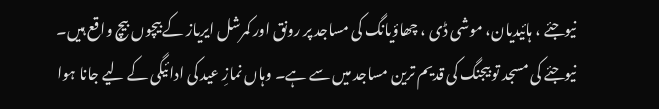نیوجئے ، ہائیدیان، موشی ڈی ، چھاؤیانگ کی مساجد پر رونق اور کمرشل ایریاز کے بیچوں بیچ واقع ہیں۔ نیوجئے کی مسجد تو بیجنگ کی قدیم ترین مساجد میں سے ہے۔ وہاں نمازِ عید کی ادائیگی کے لیے جانا ہوا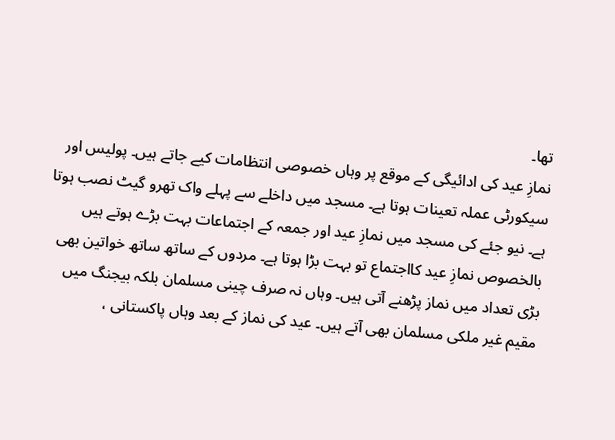تھا۔
نمازِ عید کی ادائیگی کے موقع پر وہاں خصوصی انتظامات کیے جاتے ہیں۔ پولیس اور سیکورٹی عملہ تعینات ہوتا ہے۔ مسجد میں داخلے سے پہلے واک تھرو گیٹ نصب ہوتا ہے۔ نیو جئے کی مسجد میں نمازِ عید اور جمعہ کے اجتماعات بہت بڑے ہوتے ہیں بالخصوص نمازِ عید کااجتماع تو بہت بڑا ہوتا ہے۔ مردوں کے ساتھ ساتھ خواتین بھی بڑی تعداد میں نماز پڑھنے آتی ہیں۔ وہاں نہ صرف چینی مسلمان بلکہ بیجنگ میں مقیم غیر ملکی مسلمان بھی آتے ہیں۔ عید کی نماز کے بعد وہاں پاکستانی ،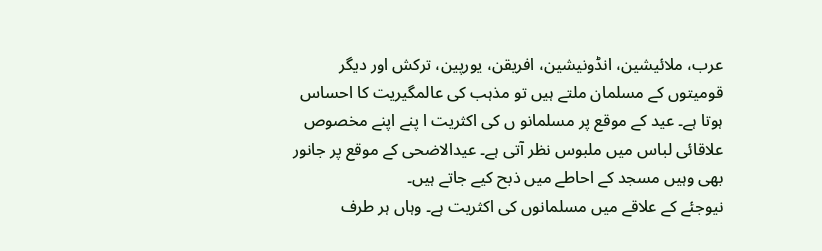عرب، ملائیشین، انڈونیشین، افریقن، یورپین، ترکش اور دیگر قومیتوں کے مسلمان ملتے ہیں تو مذہب کی عالمگیریت کا احساس ہوتا ہے۔ عید کے موقع پر مسلمانو ں کی اکثریت ا پنے اپنے مخصوص علاقائی لباس میں ملبوس نظر آتی ہے۔ عیدالاضحی کے موقع پر جانور بھی وہیں مسجد کے احاطے میں ذبح کیے جاتے ہیں۔
نیوجئے کے علاقے میں مسلمانوں کی اکثریت ہے۔ وہاں ہر طرف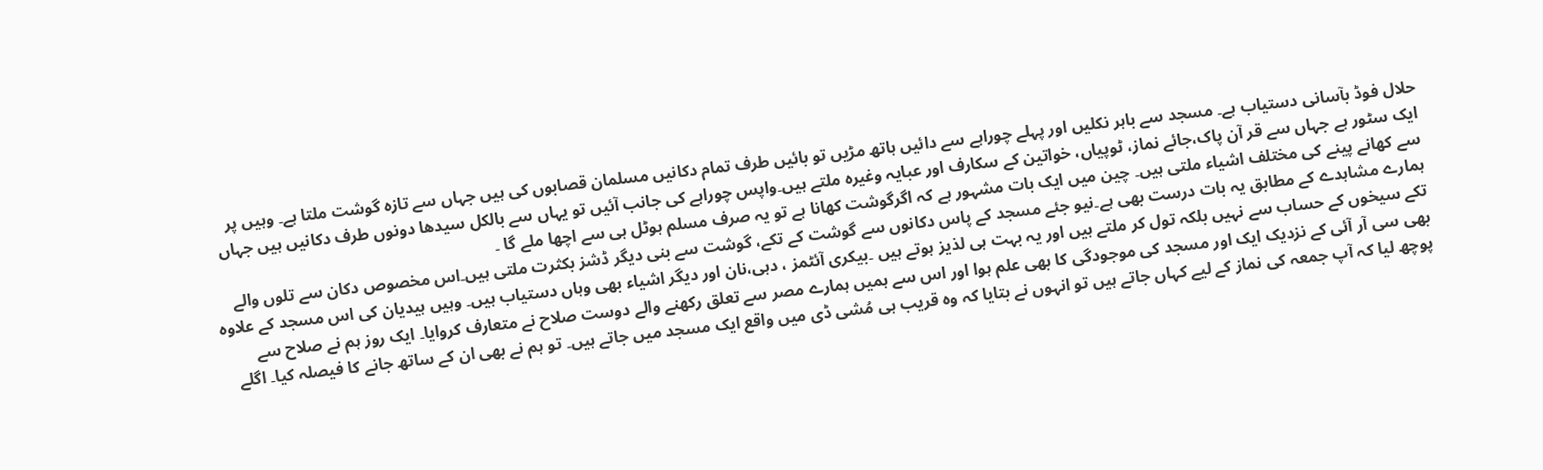حلال فوڈ بآسانی دستیاب ہے۔ مسجد سے باہر نکلیں اور پہلے چوراہے سے دائیں ہاتھ مڑیں تو بائیں طرف تمام دکانیں مسلمان قصابوں کی ہیں جہاں سے تازہ گوشت ملتا ہے۔ وہیں پر ایک سٹور ہے جہاں سے قر آن پاک،جائے نماز، ٹوپیاں، خواتین کے سکارف اور عبایہ وغیرہ ملتے ہیں۔واپس چوراہے کی جانب آئیں تو یہاں سے بالکل سیدھا دونوں طرف دکانیں ہیں جہاں سے کھانے پینے کی مختلف اشیاء ملتی ہیں۔ چین میں ایک بات مشہور ہے کہ اگرگوشت کھانا ہے تو یہ صرف مسلم ہوٹل ہی سے اچھا ملے گا ۔
ہمارے مشاہدے کے مطابق یہ بات درست بھی ہے۔نیو جئے مسجد کے پاس دکانوں سے گوشت کے تکے، گوشت سے بنی دیگر ڈشز بکثرت ملتی ہیں۔اس مخصوص دکان سے تلوں والے تکے سیخوں کے حساب سے نہیں بلکہ تول کر ملتے ہیں اور یہ بہت ہی لذیز ہوتے ہیں ۔بیکری آئٹمز ، دہی،نان اور دیگر اشیاء بھی وہاں دستیاب ہیں۔ وہیں ہیدیان کی اس مسجد کے علاوہ بھی سی آر آئی کے نزدیک ایک اور مسجد کی موجودگی کا بھی علم ہوا اور اس سے ہمیں ہمارے مصر سے تعلق رکھنے والے دوست صلاح نے متعارف کروایا۔ ایک روز ہم نے صلاح سے پوچھ لیا کہ آپ جمعہ کی نماز کے لیے کہاں جاتے ہیں تو انہوں نے بتایا کہ وہ قریب ہی مُشی ڈی میں واقع ایک مسجد میں جاتے ہیں۔ تو ہم نے بھی ان کے ساتھ جانے کا فیصلہ کیا۔ اگلے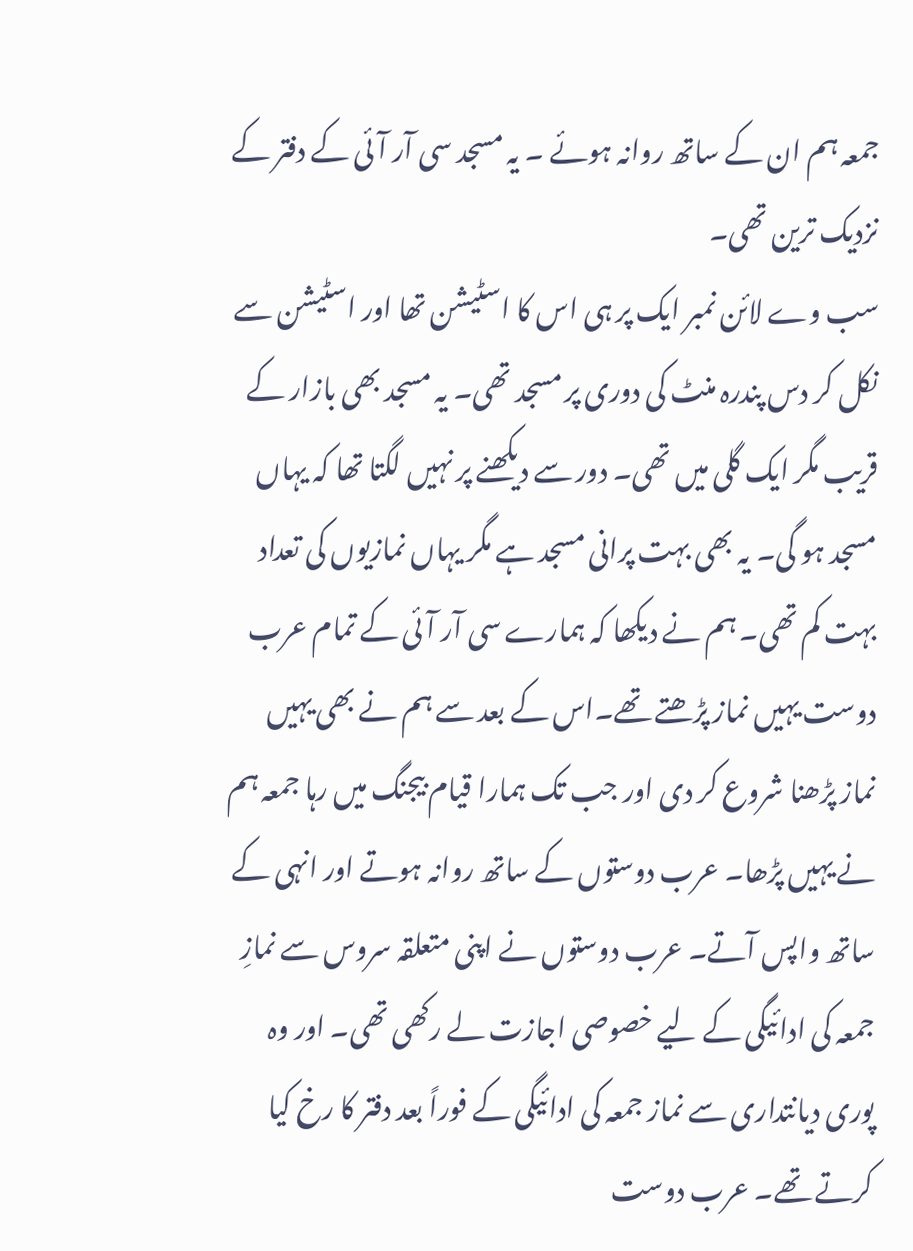جمعہ ہم ان کے ساتھ روانہ ہوئے ۔ یہ مسجد سی آر آئی کے دفتر کے نزدیک ترین تھی۔
سب وے لائن نمبر ایک پر ہی اس کا اسٹیشن تھا اور اسٹیشن سے نکل کر دس پندرہ منٹ کی دوری پر مسجد تھی۔ یہ مسجد بھی بازار کے قریب مگر ایک گلی میں تھی۔ دور سے دیکھنے پر نہیں لگتا تھا کہ یہاں مسجد ہو گی۔ یہ بھی بہت پرانی مسجد ہے مگر یہاں نمازیوں کی تعداد بہت کم تھی۔ ہم نے دیکھا کہ ہمارے سی آر آئی کے تمام عرب دوست یہیں نماز پڑھتے تھے۔اس کے بعد سے ہم نے بھی یہیں نماز پڑھنا شروع کر دی اور جب تک ہمارا قیام بیجنگ میں رہا جمعہ ہم نے یہیں پڑھا۔ عرب دوستوں کے ساتھ روانہ ہوتے اور انہی کے ساتھ واپس آتے۔ عرب دوستوں نے اپنی متعلقہ سروس سے نمازِ جمعہ کی ادائیگی کے لیے خصوصی اجازت لے رکھی تھی۔ اور وہ پوری دیانتداری سے نماز جمعہ کی ادائیگی کے فوراً بعد دفتر کا رخ کیا کرتے تھے۔ عرب دوست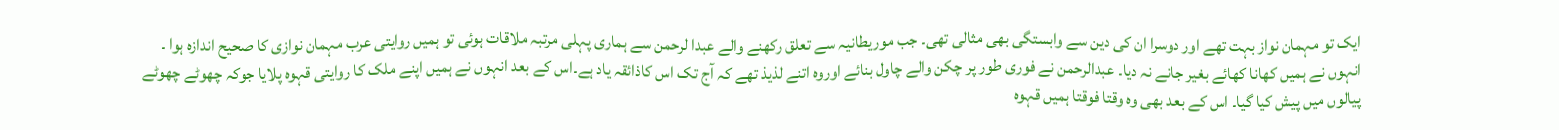ایک تو مہمان نواز بہت تھے اور دوسرا ان کی دین سے وابستگی بھی مثالی تھی۔ جب موریطانیہ سے تعلق رکھنے والے عبدا لرحمن سے ہماری پہلی مرتبہ ملاقات ہوئی تو ہمیں روایتی عرب مہمان نوازی کا صحیح اندازہ ہوا ۔
انہوں نے ہمیں کھانا کھائے بغیر جانے نہ دیا۔ عبدالرحمن نے فوری طور پر چکن والے چاول بنائے اوروہ اتنے لذیذ تھے کہ آج تک اس کاذائقہ یاد ہے۔اس کے بعد انہوں نے ہمیں اپنے ملک کا روایتی قہوہ پلایا جوکہ چھوٹے چھوٹے پیالوں میں پیش کیا گیا۔ اس کے بعد بھی وہ وقتا فوقتا ہمیں قہوہ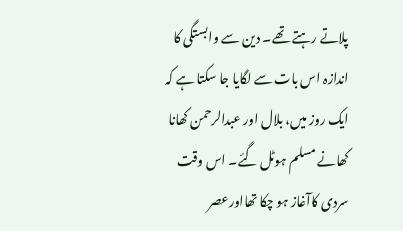پلاتے رہتے تھے۔ دین سے وابستگی کا اندازہ اس بات سے لگایا جا سکتا ہے کہ ایک روز میں، بلال اور عبدالرحمن کھانا کھانے مسلم ہوٹل گئے۔ اس وقت سردی کاآغاز ہو چکا تھااورعصر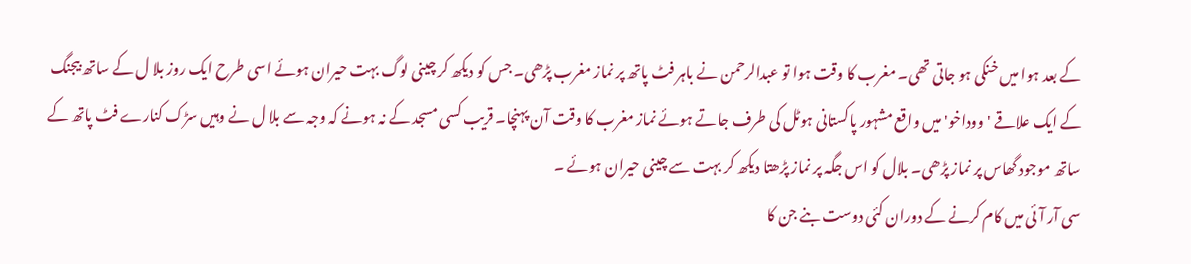کے بعد ہوا میں خنکی ہو جاتی تھی۔ مغرب کا وقت ہوا تو عبدالرحمن نے باہر فٹ پاتھ پر نماز مغرب پڑھی۔ جس کو دیکھ کر چینی لوگ بہت حیران ہوئے اسی طرح ایک روز بلا ل کے ساتھ بیجنگ کے ایک علاقے 'ووداخو' میں واقع مشہور پاکستانی ہوٹل کی طرف جاتے ہوئے نماز مغرب کا وقت آن پہنچا۔ قریب کسی مسجد کے نہ ہونے کہ وجہ سے بلا ل نے وہیں سڑک کنارے فٹ پاتھ کے ساتھ موجود گھاس پر نماز پڑھی۔ بلال کو اس جگہ پر نماز پڑھتا دیکھ کر بہت سے چینی حیران ہوئے ۔
سی آر آئی میں کام کرنے کے دوران کئی دوست بنے جن کا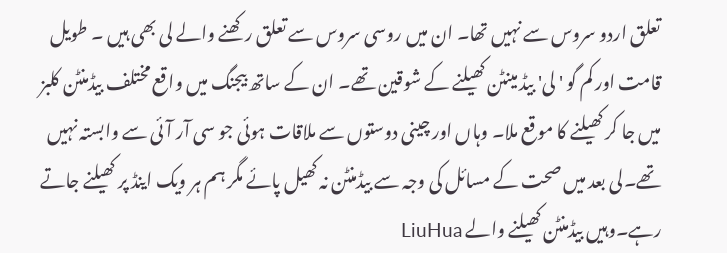تعلق اردو سروس سے نہیں تھا۔ ان میں روسی سروس سے تعلق رکھنے والے لی بھی ہیں ۔ طویل قامت اور کم گو 'لی' بیڈ مینٹن کھیلنے کے شوقین تھے۔ ان کے ساتھ بیجنگ میں واقع مختلف بیڈمنٹن کلبز میں جا کر کھیلنے کا موقع ملا۔ وہاں اور چینی دوستوں سے ملاقات ہوئی جو سی آر آئی سے وابستہ نہیں تھے۔لی بعد میں صحت کے مسائل کی وجہ سے بیڈمنٹن نہ کھیل پائے مگر ہم ہر ویک اینڈ پر کھیلنے جاتے رہے۔وہیں بیڈمنٹن کھیلنے والے LiuHua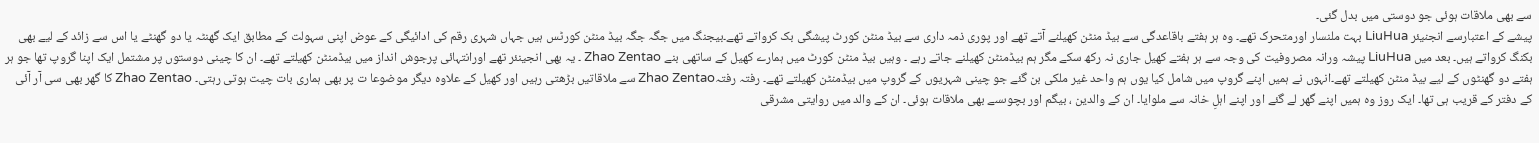سے بھی ملاقات ہوئی جو دوستی میں بدل گئی۔
پیشے کے اعتبارسے انجنیئر LiuHua بہت ملنسار اورمتحرک تھے۔ وہ ہر ہفتے باقاعدگی سے بیڈ منٹن کھیلنے آتے تھے اور پوری ذمہ داری سے بیڈ منٹن کورٹ پیشگی بک کرواتے تھے۔بیجنگ میں جگہ جگہ بیڈ منٹن کورٹس ہیں جہاں شہری رقم کی ادائیگی کے عوض اپنی سہولت کے مطابق ایک گھنٹہ یا دو گھنٹے یا اس سے زائد کے لیے بھی بکنگ کرواتے ہیں۔ بعد میں LiuHua پیشہ ورانہ مصروفیت کی وجہ سے ہر ہفتے کھیل جاری نہ رکھ سکے مگر ہم بیڈمنٹن کھیلنے جاتے رہے ۔ وہیں بیڈ منٹن کورٹ میں ہمارے کھیل کے ساتھی بنے Zhao Zentao ۔ یہ بھی انجینئر تھے اورانتہائی پرجوش انداز میں بیڈمنٹن کھیلتے تھے۔ ان کا چینی دوستوں پر مشتمل ایک اپنا گروپ تھا جو ہر ہفتے دو گھنٹوں کے لیے بیڈ منٹن کھیلتے تھے۔انہوں نے ہمیں اپنے گروپ میں شامل کیا یوں ہم واحد غیر ملکی بن گئے جو چینی شہریوں کے گروپ میں بیڈمنٹن کھیلتے تھے۔ رفتہ رفتہZhao Zentao سے ملاقاتیں بڑھتی رہیں اور کھیل کے علاوہ دیگر موضوعا ت پر بھی ہماری بات چیت ہوتی رہتی۔ Zhao Zentao کا گھر بھی سی آر آئی کے دفتر کے قریب ہی تھا۔ ایک روز وہ ہمیں اپنے گھر لے گئے اور اپنے اہلِ خانہ سے ملوایا۔ ان کے والدین ، بیگم اور بچوںسے بھی ملاقات ہوئی۔ ان کے والد میں روایتی مشرقی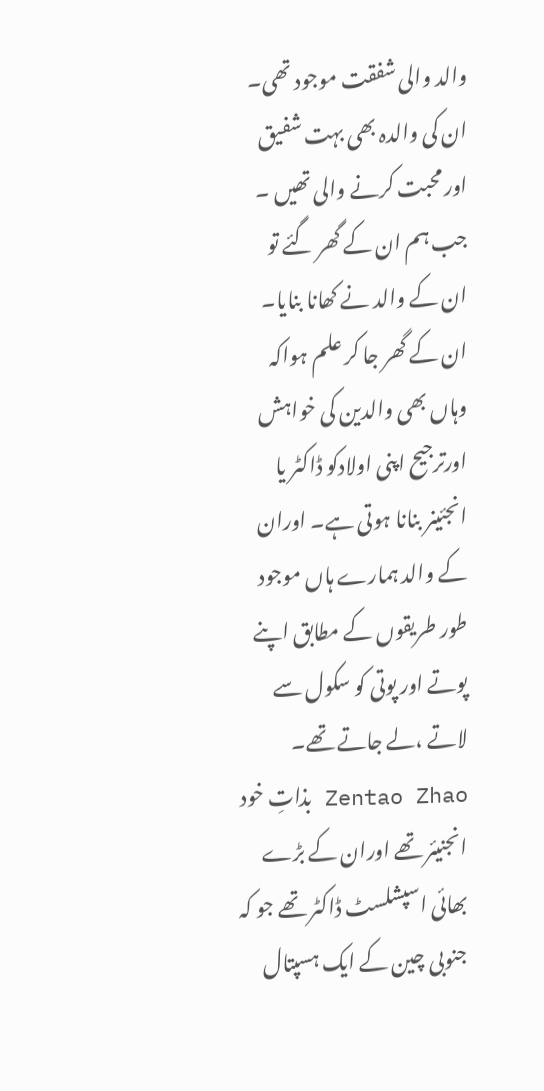والد والی شفقت موجود تھی۔
ان کی والدہ بھی بہت شفیق اور محبت کرنے والی تھیں ۔ جب ہم ان کے گھر گئے تو ان کے والد نے کھانا بنایا۔ ان کے گھر جا کر علم ہواکہ وہاں بھی والدین کی خواہش اورترجیح اپنی اولادکو ڈاکٹر یا انجئینر بنانا ہوتی ہے۔ اوران کے والد ہمارے ہاں موجود طور طریقوں کے مطابق اپنے پوتے اور پوتی کو سکول سے لاتے ،لے جاتے تھے۔ Zentao Zhao بذاتِ خود انجنیئر تھے اوران کے بڑے بھائی اسپشلسٹ ڈاکٹر تھے جو کہ جنوبی چین کے ایک ہسپتال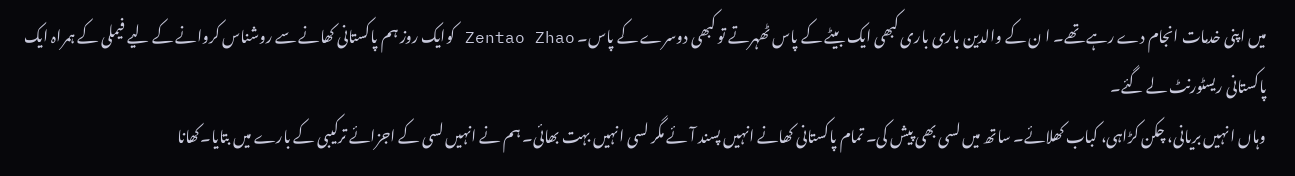میں اپنی خدمات انجام دے رہے تھے۔ ا ن کے والدین باری باری کبھی ایک بیٹے کے پاس ٹھہرتے تو کبھی دوسرے کے پاس۔ Zentao Zhao کوایک روز ہم پاکستانی کھانے سے روشناس کروانے کے لیے فیملی کے ہمراہ ایک پاکستانی ریسٹورنٹ لے گئے۔
وہاں ا نہیں بریانی، چکن کڑاہی، کباب کھلائے۔ ساتھ میں لسی بھی پیش کی۔ تمام پاکستانی کھانے انہیں پسند آئے مگر لسی انہیں بہت بھائی۔ ہم نے انہیں لسی کے اجزائے ترکیبی کے بارے میں بتایا۔کھانا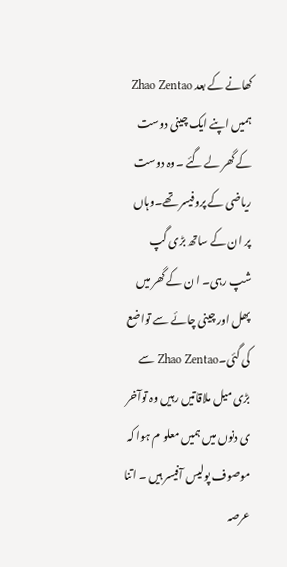کھانے کے بعد Zhao Zentao ہمیں اپنے ایک چینی دوست کے گھر لے گئے ۔وہ دوست ریاضی کے پروفیسر تھے۔وہاں پر ان کے ساتھ بڑی گپ شپ رہی۔ ا ن کے گھر میں پھل اور چینی چائے سے تواضع کی گئی۔Zhao Zentao سے بڑی میل ملاقاتیں رہیں وہ توآخر ی دنوں میں ہمیں معلو م ہوا کہ موصوف پولیس آفیسر ہیں ۔ اتنا عرصہ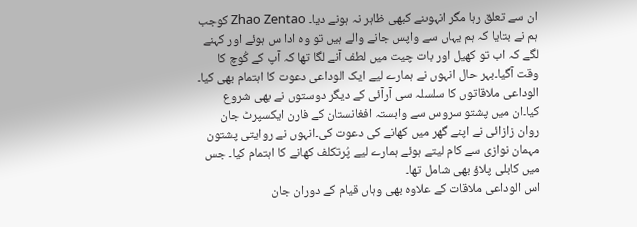ان سے تعلق رہا مگر انہوںنے کبھی ظاہر نہ ہونے دیا۔ Zhao Zentao کوجب ہم نے بتایا کہ ہم یہاں سے واپس جانے والے ہیں تو وہ ادا س ہوئے اور کہنے لگے کہ اب تو کھیل اور بات چیت میں لطف آنے لگا تھا کہ آپ کے کُوچ کا وقت آگیا۔بہر حال انہوں نے ہمارے لیے ایک الوداعی دعوت کا اہتمام بھی کیا۔ الوداعی ملاقاتوں کا سلسلہ سی آرآئی کے دیگر دوستوں نے بھی شروع کیا۔ان میں پشتو سروس سے وابستہ افغانستان کے فارن ایکسپرٹ جان روان زازائی نے اپنے گھر میں کھانے کی دعوت کی۔انہوں نے روایتی پشتون مہمان نوازی سے کام لیتے ہوئے ہمارے لیے پُرتکلف کھانے کا اہتمام کیا۔ جس میں کابلی پلاؤ بھی شامل تھا۔
اس الوداعی ملاقات کے علاوہ بھی وہاں قیام کے دوران جان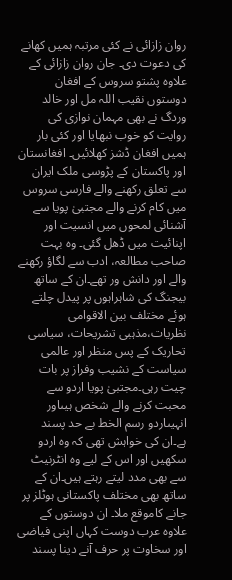روان زازائی نے کئی مرتبہ ہمیں کھانے کی دعوت دی۔ جان روان زازائی کے علاوہ پشتو سروس کے افغان دوستوں نقیب اللہ مل اور خالد وردگ نے بھی مہمان نوازی کی روایت کو خوب نبھایا اور کئی بار ہمیں افغان ڈشز کھلائیں۔ افغانستان اور پاکستان کے پڑوسی ملک ایران سے تعلق رکھنے والے فارسی سروس میں کام کرنے والے مجتبیٰ پویا سے آشنائی لمحوں میں انسیت اور اپنائیت میں ڈھل گئی۔ وہ بہت صاحب مطالعہ، ادب سے لگاؤ رکھنے والے اور دانش ور تھے۔ان کے ساتھ بیجنگ کی شاہراہوں پر پیدل چلتے ہوئے مختلف بین الاقوامی نظریات،مذہبی تشریحات، سیاسی تحاریک کے پس منظر اور عالمی سیاست کے نشیب وفراز پر بات چیت رہی۔مجتبیٰ پویا اردو سے محبت کرنے والے شخص ہیںاور انہیںاردو رسم الخط بے حد پسند ہے۔ان کی خواہش تھی کہ وہ اردو سکھیں اور اس کے لیے وہ انٹرنیٹ سے بھی مدد لیتے رہتے ہیں۔ان کے ساتھ بھی مختلف پاکستانی ہوٹلز پر جانے کاموقع ملا۔ ان دوستوں کے علاوہ عرب دوست کہاں اپنی فیاضی اور سخاوت پر حرف آنے دینا پسند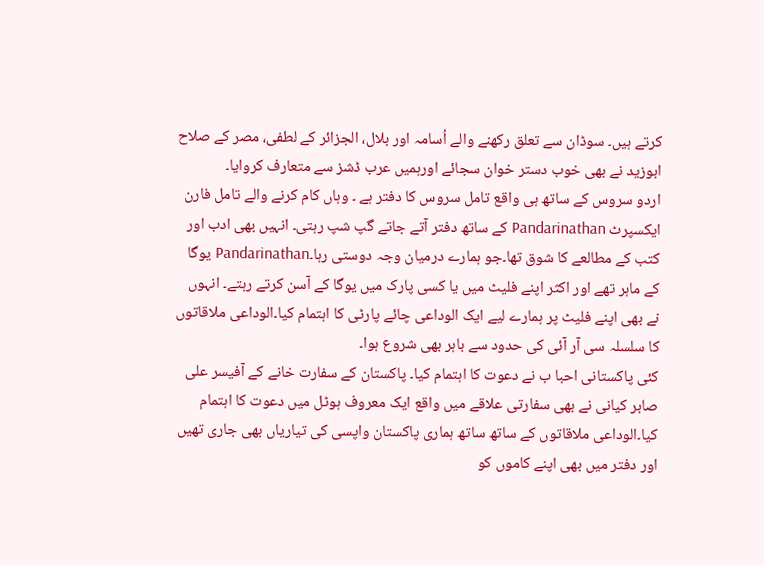کرتے ہیں۔ سوڈان سے تعلق رکھنے والے اُسامہ اور بلال، الجزائر کے لطفی، مصر کے صلاح ابوزید نے بھی خوب دستر خوان سجائے اورہمیں عرب ڈشز سے متعارف کروایا۔
اردو سروس کے ساتھ ہی واقع تامل سروس کا دفتر ہے ۔ وہاں کام کرنے والے تامل فارن ایکسپرٹ Pandarinathan کے ساتھ دفتر آتے جاتے گپ شپ رہتی۔ انہیں بھی ادب اور کتب کے مطالعے کا شوق تھا۔جو ہمارے درمیان وجہ دوستی رہا۔Pandarinathan یوگا کے ماہر تھے اور اکثر اپنے فلیٹ میں یا کسی پارک میں یوگا کے آسن کرتے رہتے۔ انہوں نے بھی اپنے فلیٹ پر ہمارے لیے ایک الوداعی چائے پارٹی کا اہتمام کیا۔الوداعی ملاقاتوں کا سلسلہ سی آر آئی کی حدود سے باہر بھی شروع ہوا۔
کئی پاکستانی احبا ب نے دعوت کا اہتمام کیا۔ پاکستان کے سفارت خانے کے آفیسر علی صابر کیانی نے بھی سفارتی علاقے میں واقع ایک معروف ہوٹل میں دعوت کا اہتمام کیا۔الوداعی ملاقاتوں کے ساتھ ساتھ ہماری پاکستان واپسی کی تیاریاں بھی جاری تھیں اور دفتر میں بھی اپنے کاموں کو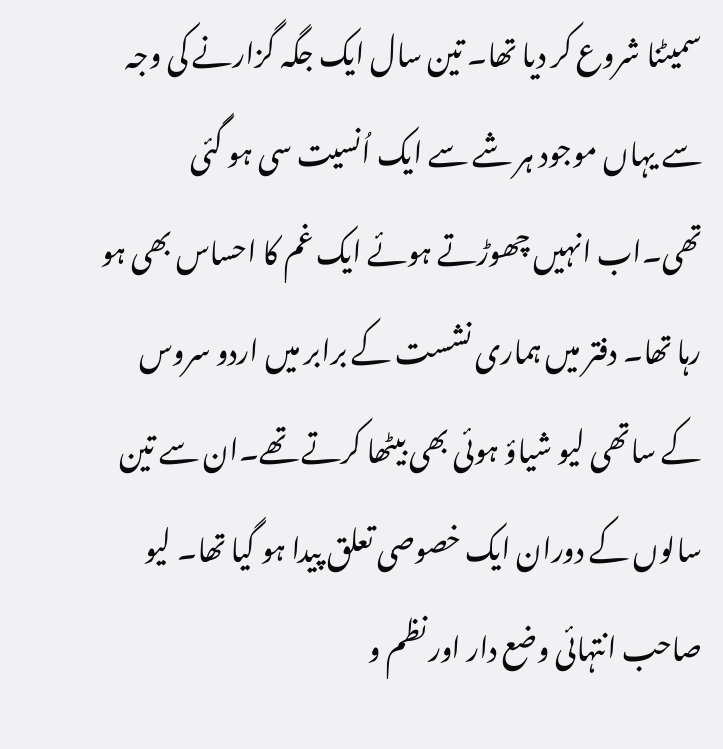سمیٹنا شروع کر دیا تھا۔ تین سال ایک جگہ گزارنے کی وجہ سے یہاں موجود ہر شے سے ایک اُنسیت سی ہو گئی تھی۔اب انہیں چھوڑتے ہوئے ایک غم کا احساس بھی ہو رہا تھا۔ دفتر میں ہماری نشست کے برابر میں اردو سروس کے ساتھی لیو شیاؤ ہوئی بھی بیٹھا کرتے تھے۔ان سے تین سالوں کے دوران ایک خصوصی تعلق پیدا ہو گیا تھا۔ لیو صاحب انتہائی وضع دار اور نظم و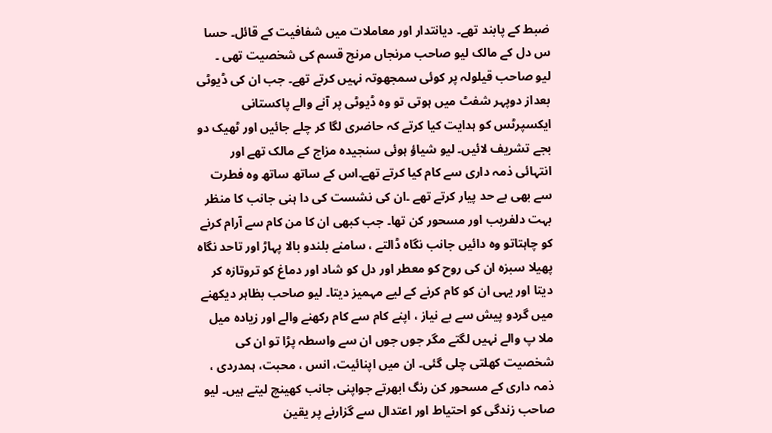ضبط کے پابند تھے۔ دیانتدار اور معاملات میں شفافیت کے قائل۔ حسا س دل کے مالک لیو صاحب مرنجاں مرنج قسم کی شخصیت تھی ۔
لیو صاحب قیلولہ پر کوئی سمجھوتہ نہیں کرتے تھے۔ جب ان کی ڈیوٹی بعداز دوپہر شفٹ میں ہوتی تو وہ ڈیوٹی پر آنے والے پاکستانی ایکسپرٹس کو ہدایت کیا کرتے کہ حاضری لگا کر چلے جائیں اور ٹھیک دو بجے تشریف لائیں۔ لیو شیاؤ ہوئی سنجیدہ مزاج کے مالک تھے اور انتہائی ذمہ داری سے کام کیا کرتے تھے۔اس کے ساتھ ساتھ وہ فطرت سے بھی بے حد پیار کرتے تھے ۔ان کی نشست کی دا ہنی جانب کا منظر بہت دلفریب اور مسحور کن تھا۔ جب کبھی ان کا من کام سے آرام کرنے کو چاہتاتو وہ دائیں جانب نگاہ ڈالتے ، سامنے بلندو بالا پہاڑ اور تاحد نگاہ پھیلا سبزہ ان کی روح کو معطر اور دل کو شاد اور دماغ کو تروتازہ کر دیتا اور یہی ان کو کام کرنے کے لیے مہمیز دیتا۔ لیو صاحب بظاہر دیکھنے میں گردو پیش سے بے نیاز ، اپنے کام سے کام رکھنے والے اور زیادہ میل ملا پ والے نہیں لگتے مگر جوں جوں ان سے واسطہ پڑا تو ان کی شخصیت کھلتی چلی گئی۔ ان میں اپنائیت، انس ، محبت، ہمدردی ، ذمہ داری کے مسحور کن رنگ ابھرتے جواپنی جانب کھینچ لیتے ہیں۔ لیو صاحب زندگی کو احتیاط اور اعتدال سے گزارنے پر یقین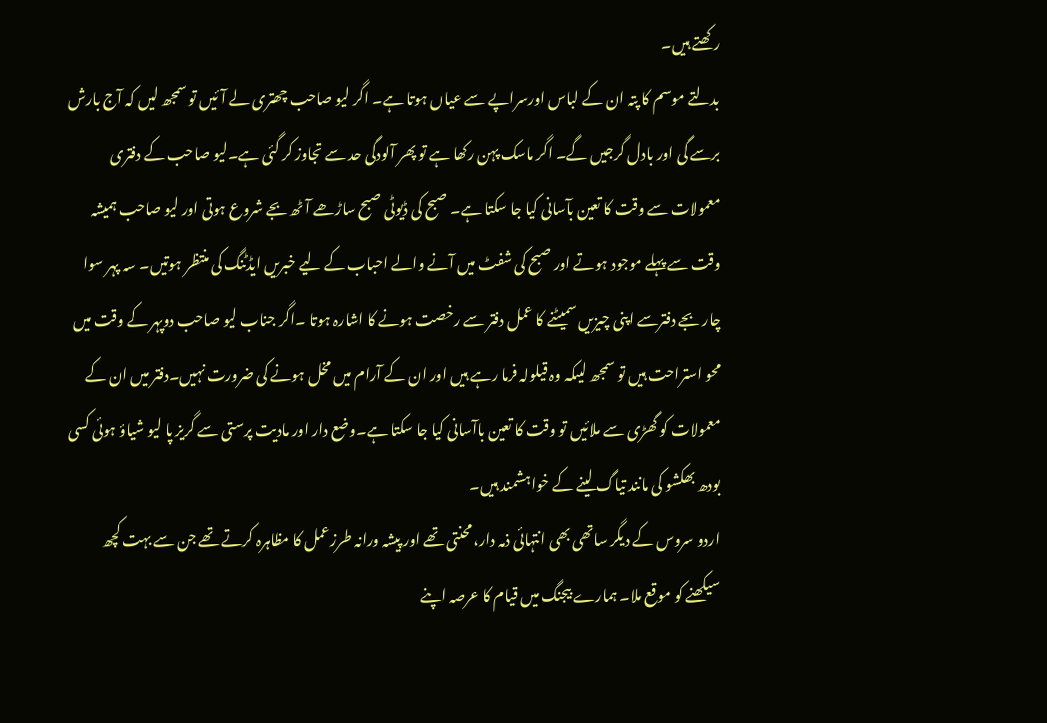رکھتے ہیں۔
بدلتے موسم کا پتہ ان کے لباس اورسراپے سے عیاں ہوتا ہے۔ اگر لیو صاحب چھتری لے آئیں تو سمجھ لیں کہ آج بارش برسے گی اور بادل گرجیں گے۔ اگر ماسک پہن رکھا ہے تو پھر آلودگی حد سے تجاوز کر گئی ہے۔لیو صاحب کے دفتری معمولات سے وقت کا تعین بآسانی کیا جا سکتا ہے۔ صبح کی ڈیوٹی صبح ساڑھے آٹھ بجے شروع ہوتی اور لیو صاحب ہمیشہ وقت سے پہلے موجود ہوتے اور صبح کی شفٹ میں آنے والے احباب کے لیے خبریں ایڈٹنگ کی منتظر ہوتیں۔ سہ پہر سوا چار بجے دفترسے اپنی چیزیں سمیٹنے کا عمل دفتر سے رخصت ہونے کا اشارہ ہوتا ۔اگر جناب لیو صاحب دوپہر کے وقت میں محو استراحت ہیں تو سمجھ لیںکہ وہ قیلولہ فرما رہے ہیں اور ان کے آرام میں مخل ہونے کی ضرورت نہیں۔دفتر میں ان کے معمولات کو گھڑی سے ملائیں تو وقت کا تعین باآسانی کیا جا سکتا ہے۔وضع دار اور مادیت پرستی سے گریز پا لیو شیاؤ ہوئی کسی بودھ بھکشو کی مانند تیاگ لینے کے خواہشمند ہیں۔
اردو سروس کے دیگر ساتھی بھی انتہائی ذمہ دار، محنتی تھے اور پیشہ ورانہ طرزعمل کا مظاہرہ کرتے تھے جن سے بہت کچھ سیکھنے کو موقع ملا۔ ہمارے بیجنگ میں قیام کا عرصہ اپنے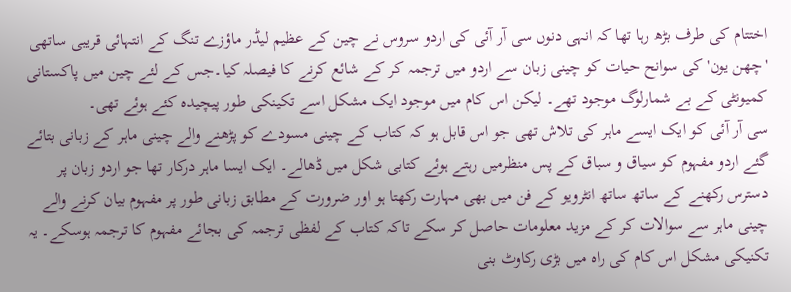اختتام کی طرف بڑھ رہا تھا کہ انہی دنوں سی آر آئی کی اردو سروس نے چین کے عظیم لیڈر ماؤزے تنگ کے انتہائی قریبی ساتھی 'چھن یون' کی سوانح حیات کو چینی زبان سے اردو میں ترجمہ کر کے شائع کرنے کا فیصلہ کیا۔جس کے لئے چین میں پاکستانی کمیونٹی کے بے شمارلوگ موجود تھے۔ لیکن اس کام میں موجود ایک مشکل اسے تکینکی طور پیچیدہ کئے ہوئے تھی۔
سی آر آئی کو ایک ایسے ماہر کی تلاش تھی جو اس قابل ہو کہ کتاب کے چینی مسودے کو پڑھنے والے چینی ماہر کے زبانی بتائے گئے اردو مفہوم کو سیاق و سباق کے پس منظرمیں رہتے ہوئے کتابی شکل میں ڈھالے۔ ایک ایسا ماہر درکار تھا جو اردو زبان پر دسترس رکھنے کے ساتھ ساتھ انٹرویو کے فن میں بھی مہارت رکھتا ہو اور ضرورت کے مطابق زبانی طور پر مفہوم بیان کرنے والے چینی ماہر سے سوالات کر کے مزید معلومات حاصل کر سکے تاکہ کتاب کے لفظی ترجمہ کی بجائے مفہوم کا ترجمہ ہوسکے۔ یہ تکنیکی مشکل اس کام کی راہ میں بڑی رکاوٹ بنی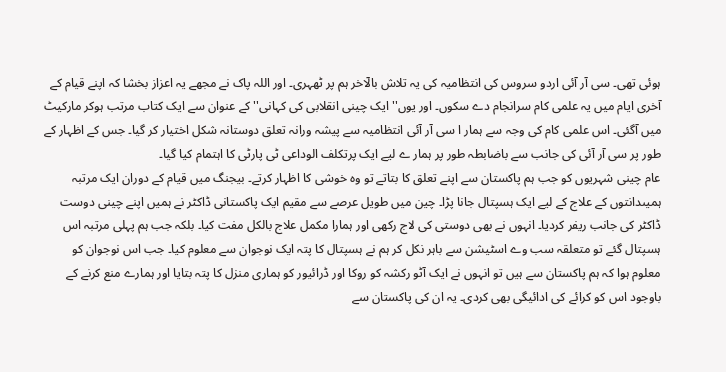ہوئی تھی۔ سی آر آئی اردو سروس کی انتظامیہ کی یہ تلاش بالٓاخر ہم پر ٹھہری۔ اور اللہ پاک نے مجھے یہ اعزاز بخشا کہ اپنے قیام کے آخری ایام میں یہ علمی کام سرانجام دے سکوں۔ اور یوں'' ایک چینی انقلابی کی کہانی'' کے عنوان سے ایک کتاب مرتب ہوکر مارکیٹ میں آگئی۔ اس علمی کام کی وجہ سے ہمار ا سی آر آئی انتظامیہ سے پیشہ ورانہ تعلق دوستانہ شکل اختیار کر گیا۔ جس کے اظہار کے طور پر سی آر آئی کی جانب سے باضابطہ طور پر ہمار ے لیے ایک پرتکلف الوداعی ٹی پارٹی کا اہتمام کیا گیا۔
عام چینی شہریوں کو جب ہم پاکستان سے اپنے تعلق کا بتاتے تو وہ خوشی کا اظہار کرتے۔ بیجنگ میں قیام کے دوران ایک مرتبہ ہمیںدانتوں کے علاج کے لیے ایک ہسپتال جانا پڑا۔ چین میں طویل عرصے سے مقیم ایک پاکستانی ڈاکٹر نے ہمیں اپنے چینی دوست ڈاکٹر کی جانب ریفر کردیا۔ انہوں نے بھی دوستی کی لاج رکھی اور ہمارا مکمل علاج بالکل مفت کیا۔ بلکہ جب ہم پہلی مرتبہ اس ہسپتال گئے تو متعلقہ سب وے اسٹیشن سے باہر نکل کر ہم نے ہسپتال کا پتہ ایک نوجوان سے معلوم کیا۔ جب اس نوجوان کو معلوم ہوا کہ ہم پاکستان سے ہیں تو انہوں نے ایک آٹو رکشہ کو روکا اور ڈرائیور کو ہماری منزل کا پتہ بتایا اور ہمارے منع کرنے کے باوجود اس کو کرائے کی ادائیگی بھی کردی۔ یہ ان کی پاکستان سے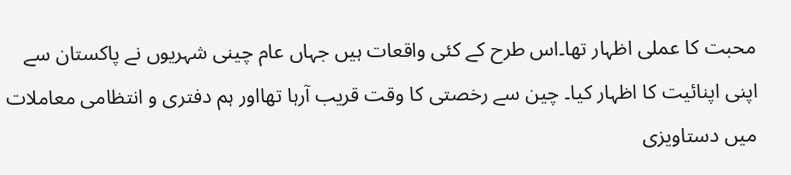محبت کا عملی اظہار تھا۔اس طرح کے کئی واقعات ہیں جہاں عام چینی شہریوں نے پاکستان سے اپنی اپنائیت کا اظہار کیا۔ چین سے رخصتی کا وقت قریب آرہا تھااور ہم دفتری و انتظامی معاملات میں دستاویزی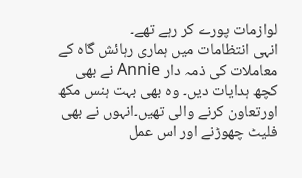لوازمات پورے کر رہے تھے۔
انہی انتظامات میں ہماری رہائش گاہ کے معاملات کی ذمہ دار Annie نے بھی کچھ ہدایات دیں۔ وہ بھی بہت ہنس مکھ اورتعاون کرنے والی تھیں۔انہوں نے بھی فلیٹ چھوڑنے اور اس عمل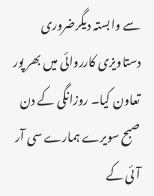سے وابستہ دیگرضروری دستاویزی کارروائی میں بھر پور تعاون کیا۔ روزانگی کے دن صبح سویرے ہمارے سی آر آئی کے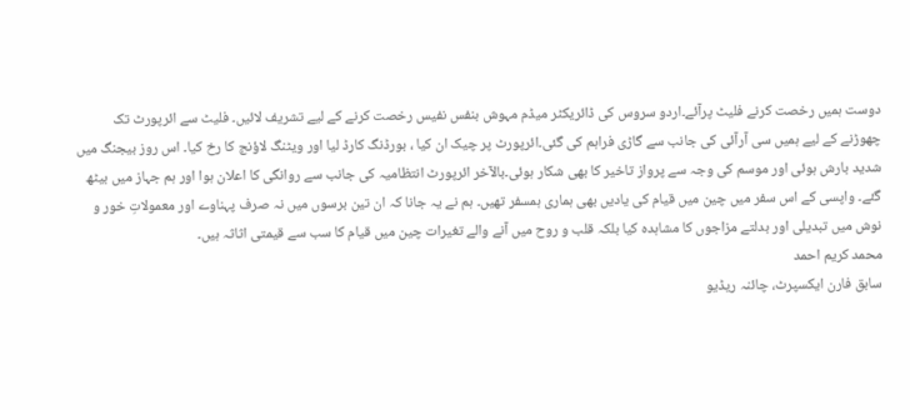دوست ہمیں رخصت کرنے فلیٹ پرآئے۔اردو سروس کی ڈائریکٹر میڈم مہوش بنفس نفیس رخصت کرنے کے لیے تشریف لائیں۔ فلیٹ سے ائرپورٹ تک چھوڑنے کے لیے ہمیں سی آرآئی کی جانب سے گاڑی فراہم کی گئی۔ائرپورٹ پر چیک ان کیا ، بورڈنگ کارڈ لیا اور ویٹنگ لاؤنج کا رخ کیا۔ اس روز بیجنگ میں شدید بارش ہوئی اور موسم کی وجہ سے پرواز تاخیر کا بھی شکار ہوئی۔بالآخر ائرپورٹ انتظامیہ کی جانب سے روانگی کا اعلان ہوا اور ہم جہاز میں بیٹھ گئے۔ واپسی کے اس سفر میں چین میں قیام کی یادیں بھی ہماری ہمسفر تھیں۔ ہم نے یہ جانا کہ ان تین برسوں میں نہ صرف پہناوے اور معمولاتِ خور و نوش میں تبدیلی اور بدلتے مزاجوں کا مشاہدہ کیا بلکہ قلب و روح میں آنے والے تغیرات چین میں قیام کا سب سے قیمتی اثاثہ ہیں۔
محمد کریم احمد
سابق فارن ایکسپرٹ، چائنہ ریڈیو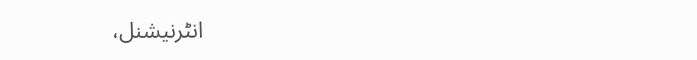انٹرنیشنل،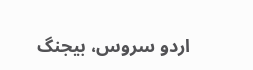اردو سروس، بیجنگ